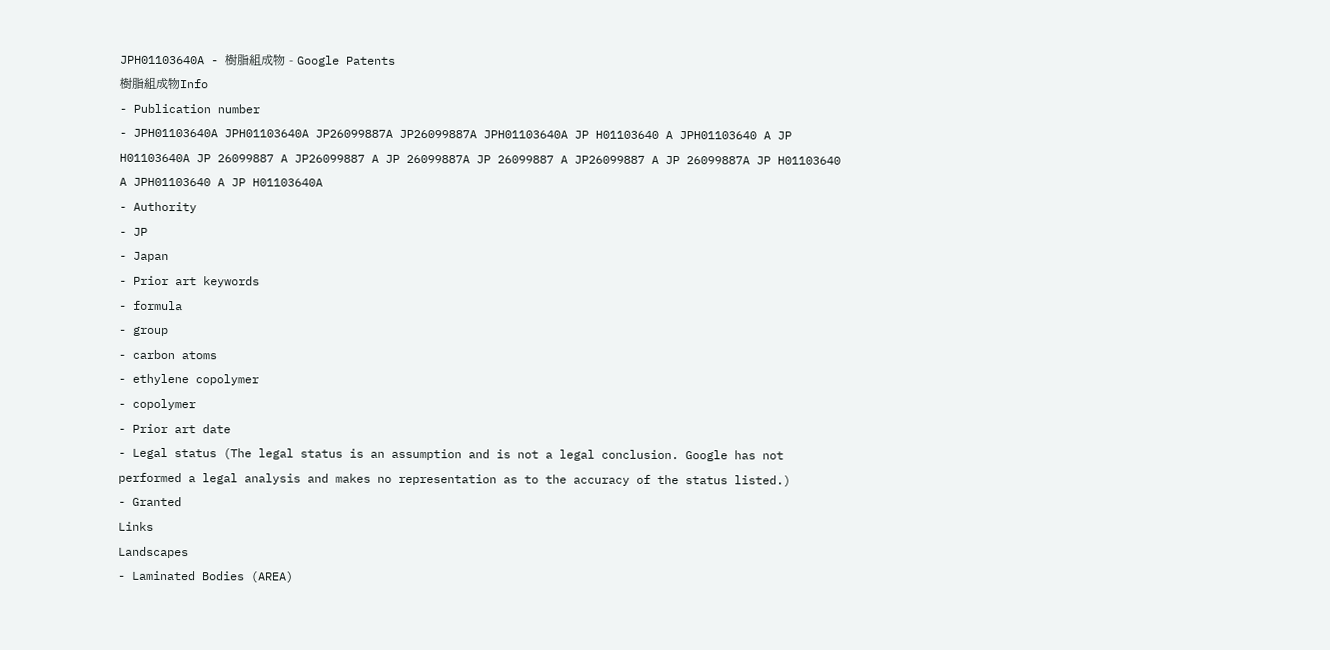JPH01103640A - 樹脂組成物 - Google Patents
樹脂組成物Info
- Publication number
- JPH01103640A JPH01103640A JP26099887A JP26099887A JPH01103640A JP H01103640 A JPH01103640 A JP H01103640A JP 26099887 A JP26099887 A JP 26099887A JP 26099887 A JP26099887 A JP 26099887A JP H01103640 A JPH01103640 A JP H01103640A
- Authority
- JP
- Japan
- Prior art keywords
- formula
- group
- carbon atoms
- ethylene copolymer
- copolymer
- Prior art date
- Legal status (The legal status is an assumption and is not a legal conclusion. Google has not performed a legal analysis and makes no representation as to the accuracy of the status listed.)
- Granted
Links
Landscapes
- Laminated Bodies (AREA)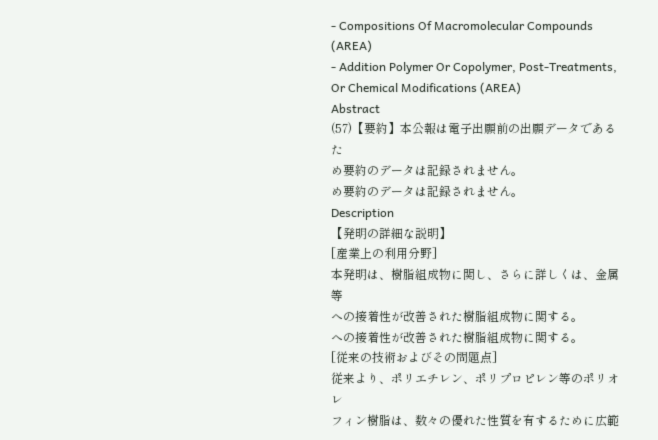- Compositions Of Macromolecular Compounds (AREA)
- Addition Polymer Or Copolymer, Post-Treatments, Or Chemical Modifications (AREA)
Abstract
(57)【要約】本公報は電子出願前の出願データであるた
め要約のデータは記録されません。
め要約のデータは記録されません。
Description
【発明の詳細な説明】
[産業上の利用分野]
本発明は、樹脂組成物に関し、さらに詳しくは、金属等
への接着性が改善された樹脂組成物に関する。
への接着性が改善された樹脂組成物に関する。
[従来の技術およびその問題点]
従来より、ポリエチレン、ポリプロピレン等のポリオレ
フィン樹脂は、数々の優れた性質を有するために広範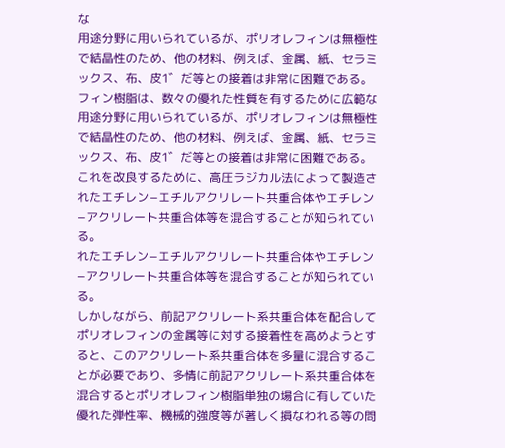な
用途分野に用いられているが、ポリオレフィンは無極性
で結晶性のため、他の材料、例えば、金属、紙、セラミ
ックス、布、皮1゛だ等との接着は非常に困難である。
フィン樹脂は、数々の優れた性質を有するために広範な
用途分野に用いられているが、ポリオレフィンは無極性
で結晶性のため、他の材料、例えば、金属、紙、セラミ
ックス、布、皮1゛だ等との接着は非常に困難である。
これを改良するために、高圧ラジカル法によって製造さ
れたエチレン−エチルアクリレート共重合体やエチレン
−アクリレート共重合体等を混合することが知られてい
る。
れたエチレン−エチルアクリレート共重合体やエチレン
−アクリレート共重合体等を混合することが知られてい
る。
しかしながら、前記アクリレート系共重合体を配合して
ポリオレフィンの金属等に対する接着性を高めようとす
ると、このアクリレート系共重合体を多量に混合するこ
とが必要であり、多情に前記アクリレート系共重合体を
混合するとポリオレフィン樹脂単独の場合に有していた
優れた弾性率、機械的強度等が著しく損なわれる等の問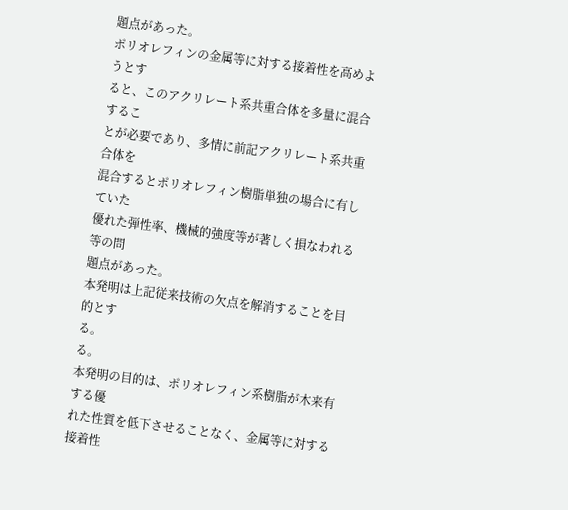題点があった。
ポリオレフィンの金属等に対する接着性を高めようとす
ると、このアクリレート系共重合体を多量に混合するこ
とが必要であり、多情に前記アクリレート系共重合体を
混合するとポリオレフィン樹脂単独の場合に有していた
優れた弾性率、機械的強度等が著しく損なわれる等の問
題点があった。
本発明は上記従来技術の欠点を解消することを目的とす
る。
る。
本発明の目的は、ポリオレフィン系樹脂が木来有する優
れた性質を低下させることなく、金属等に対する接着性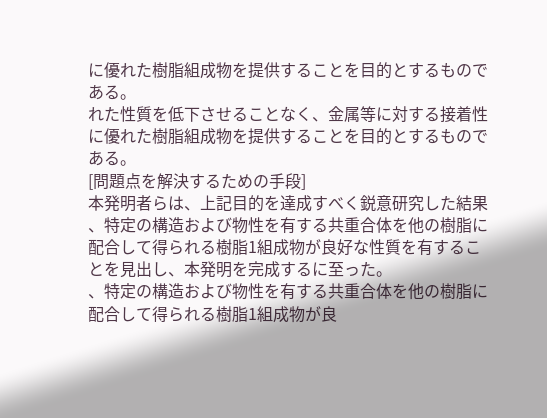に優れた樹脂組成物を提供することを目的とするもので
ある。
れた性質を低下させることなく、金属等に対する接着性
に優れた樹脂組成物を提供することを目的とするもので
ある。
[問題点を解決するための手段]
本発明者らは、上記目的を達成すべく鋭意研究した結果
、特定の構造および物性を有する共重合体を他の樹脂に
配合して得られる樹脂1組成物が良好な性質を有するこ
とを見出し、本発明を完成するに至った。
、特定の構造および物性を有する共重合体を他の樹脂に
配合して得られる樹脂1組成物が良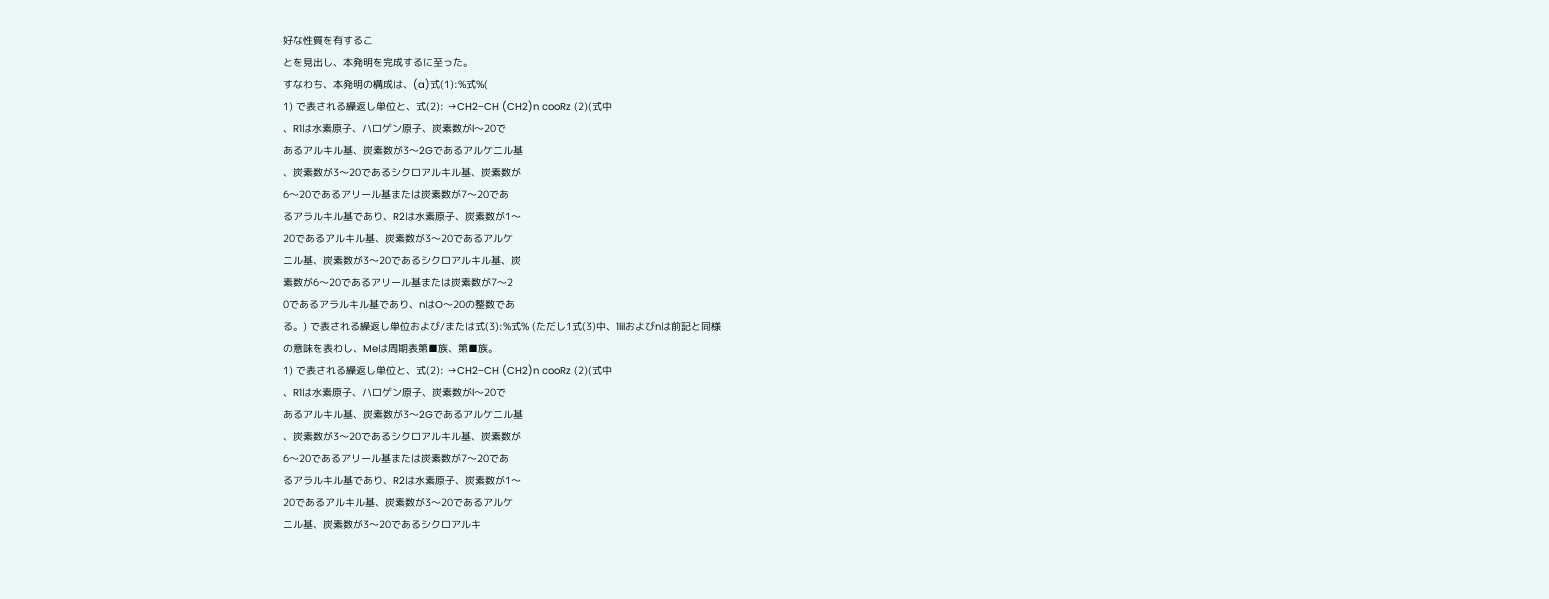好な性質を有するこ
とを見出し、本発明を完成するに至った。
すなわち、本発明の構成は、(a)式(1):%式%(
1) で表される繰返し単位と、式(2): →CH2−CH (CH2)n cooRz (2)(式中
、R1は水素原子、ハロゲン原子、炭素数がl〜20で
あるアルキル基、炭素数が3〜2Gであるアルケニル基
、炭素数が3〜20であるシクロアルキル基、炭素数が
6〜20であるアリール基または炭素数が7〜20であ
るアラルキル基であり、R2は水素原子、炭素数が1〜
20であるアルキル基、炭素数が3〜20であるアルケ
ニル基、炭素数が3〜20であるシクロアルキル基、炭
素数が6〜20であるアリール基または炭素数が7〜2
0であるアラルキル基であり、nはO〜20の整数であ
る。) で表される繰返し単位および/または式(3):%式% (ただし1式(3)中、1lilおよびnは前記と同様
の意味を表わし、Meは周期表第■族、第■族。
1) で表される繰返し単位と、式(2): →CH2−CH (CH2)n cooRz (2)(式中
、R1は水素原子、ハロゲン原子、炭素数がl〜20で
あるアルキル基、炭素数が3〜2Gであるアルケニル基
、炭素数が3〜20であるシクロアルキル基、炭素数が
6〜20であるアリール基または炭素数が7〜20であ
るアラルキル基であり、R2は水素原子、炭素数が1〜
20であるアルキル基、炭素数が3〜20であるアルケ
ニル基、炭素数が3〜20であるシクロアルキ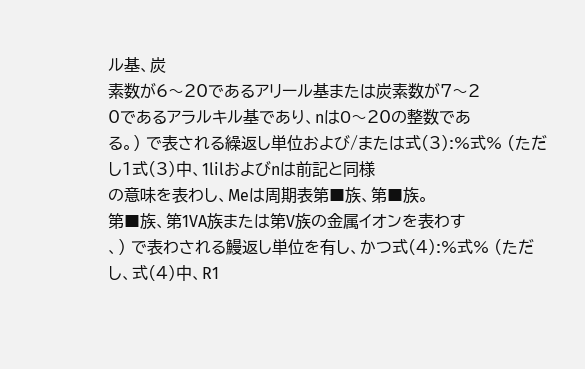ル基、炭
素数が6〜20であるアリール基または炭素数が7〜2
0であるアラルキル基であり、nはO〜20の整数であ
る。) で表される繰返し単位および/または式(3):%式% (ただし1式(3)中、1lilおよびnは前記と同様
の意味を表わし、Meは周期表第■族、第■族。
第■族、第1VA族または第V族の金属イオンを表わす
、) で表わされる鰻返し単位を有し、かつ式(4):%式% (ただし、式(4)中、R1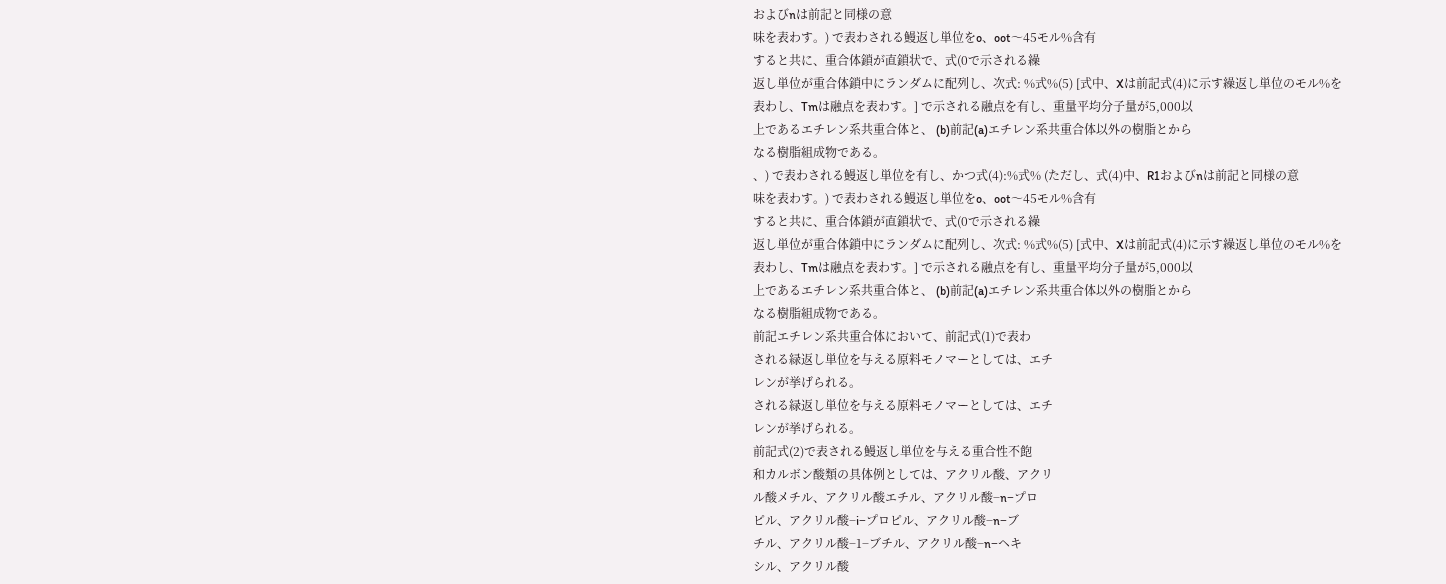およびnは前記と同様の意
味を表わす。) で表わされる鰻返し単位をo、oot〜45モル%含有
すると共に、重合体鎖が直鎖状で、式(0で示される繰
返し単位が重合体鎖中にランダムに配列し、次式: %式%(5) [式中、Xは前記式(4)に示す繰返し単位のモル%を
表わし、Tmは融点を表わす。] で示される融点を有し、重量平均分子量が5,000以
上であるエチレン系共重合体と、 (b)前記(a)エチレン系共重合体以外の樹脂とから
なる樹脂組成物である。
、) で表わされる鰻返し単位を有し、かつ式(4):%式% (ただし、式(4)中、R1およびnは前記と同様の意
味を表わす。) で表わされる鰻返し単位をo、oot〜45モル%含有
すると共に、重合体鎖が直鎖状で、式(0で示される繰
返し単位が重合体鎖中にランダムに配列し、次式: %式%(5) [式中、Xは前記式(4)に示す繰返し単位のモル%を
表わし、Tmは融点を表わす。] で示される融点を有し、重量平均分子量が5,000以
上であるエチレン系共重合体と、 (b)前記(a)エチレン系共重合体以外の樹脂とから
なる樹脂組成物である。
前記エチレン系共重合体において、前記式(1)で表わ
される緑返し単位を与える原料モノマーとしては、エチ
レンが挙げられる。
される緑返し単位を与える原料モノマーとしては、エチ
レンが挙げられる。
前記式(2)で表される鰻返し単位を与える重合性不飽
和カルボン酸類の具体例としては、アクリル酸、アクリ
ル酸メチル、アクリル酸エチル、アクリル酸−n−プロ
ピル、アクリル酸−i−プロピル、アクリル酸−n−ブ
チル、アクリル酸−1−ブチル、アクリル酸−n−ヘキ
シル、アクリル酸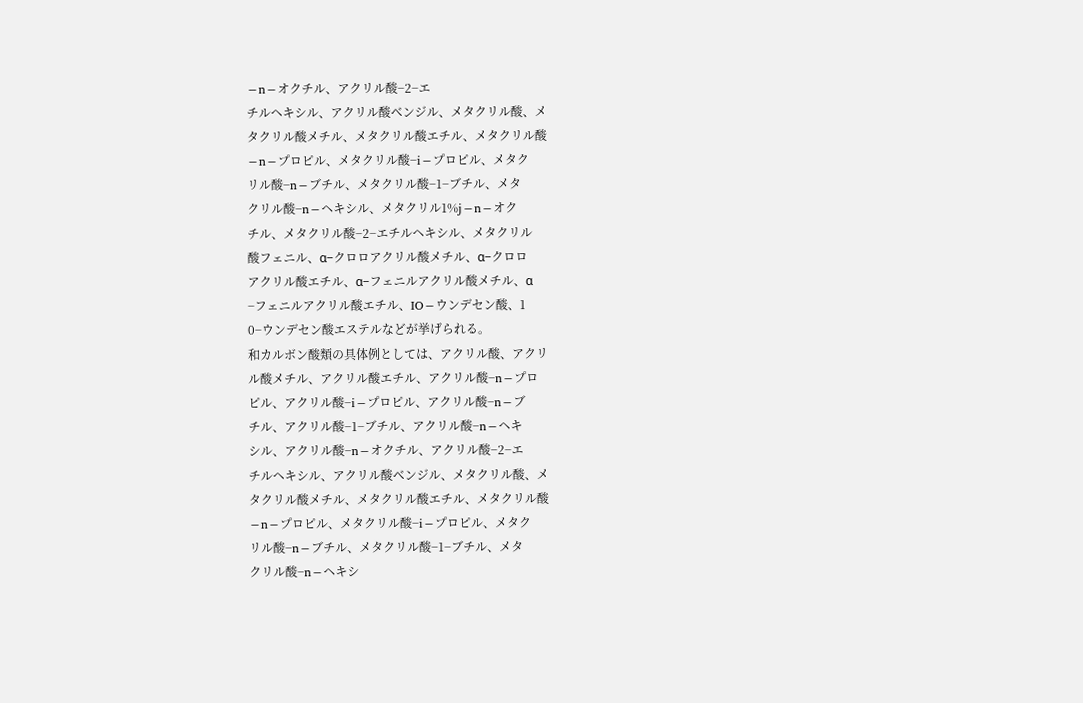−n−オクチル、アクリル酸−2−エ
チルヘキシル、アクリル酸ベンジル、メタクリル酸、メ
タクリル酸メチル、メタクリル酸エチル、メタクリル酸
−n−プロピル、メタクリル酸−i−プロピル、メタク
リル酸−n−ブチル、メタクリル酸−1−ブチル、メタ
クリル酸−n−ヘキシル、メタクリル1%j−n−オク
チル、メタクリル酸−2−エチルヘキシル、メタクリル
酸フェニル、α−クロロアクリル酸メチル、α−クロロ
アクリル酸エチル、α−フェニルアクリル酸メチル、α
−フェニルアクリル酸エチル、IO−ウンデセン酸、1
0−ウンデセン酸エステルなどが挙げられる。
和カルボン酸類の具体例としては、アクリル酸、アクリ
ル酸メチル、アクリル酸エチル、アクリル酸−n−プロ
ピル、アクリル酸−i−プロピル、アクリル酸−n−ブ
チル、アクリル酸−1−ブチル、アクリル酸−n−ヘキ
シル、アクリル酸−n−オクチル、アクリル酸−2−エ
チルヘキシル、アクリル酸ベンジル、メタクリル酸、メ
タクリル酸メチル、メタクリル酸エチル、メタクリル酸
−n−プロピル、メタクリル酸−i−プロピル、メタク
リル酸−n−ブチル、メタクリル酸−1−ブチル、メタ
クリル酸−n−ヘキシ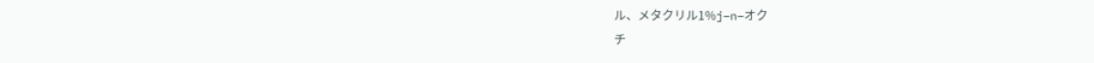ル、メタクリル1%j−n−オク
チ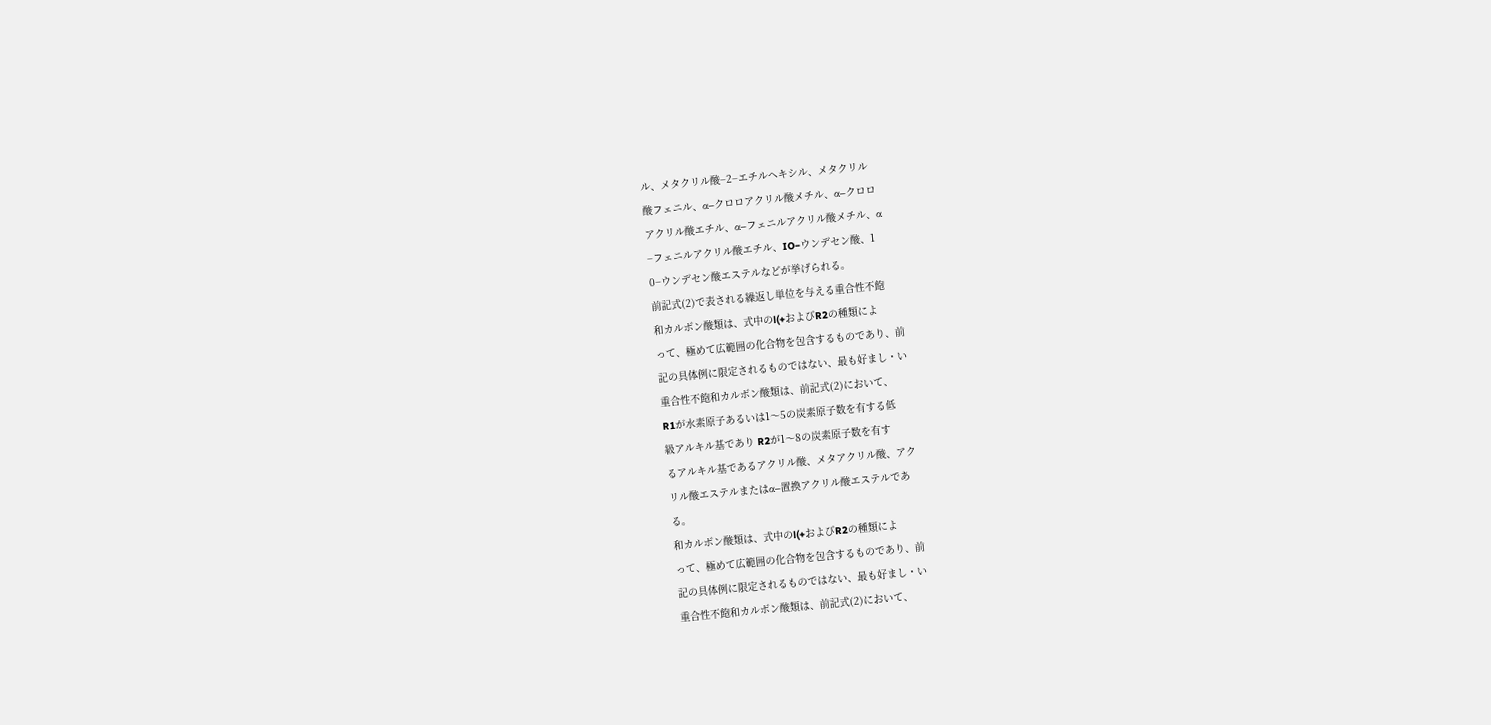ル、メタクリル酸−2−エチルヘキシル、メタクリル
酸フェニル、α−クロロアクリル酸メチル、α−クロロ
アクリル酸エチル、α−フェニルアクリル酸メチル、α
−フェニルアクリル酸エチル、IO−ウンデセン酸、1
0−ウンデセン酸エステルなどが挙げられる。
前記式(2)で表される繰返し単位を与える重合性不飽
和カルボン酸類は、式中のl(+およびR2の種類によ
って、極めて広範囲の化合物を包含するものであり、前
記の具体例に限定されるものではない、最も好まし・い
重合性不飽和カルボン酸類は、前記式(2)において、
R1が水素原子あるいは1〜5の炭素原子数を有する低
級アルキル基であり R2が1〜8の炭素原子数を有す
るアルキル基であるアクリル酸、メタアクリル酸、アク
リル酸エステルまたはα−置換アクリル酸エステルであ
る。
和カルボン酸類は、式中のl(+およびR2の種類によ
って、極めて広範囲の化合物を包含するものであり、前
記の具体例に限定されるものではない、最も好まし・い
重合性不飽和カルボン酸類は、前記式(2)において、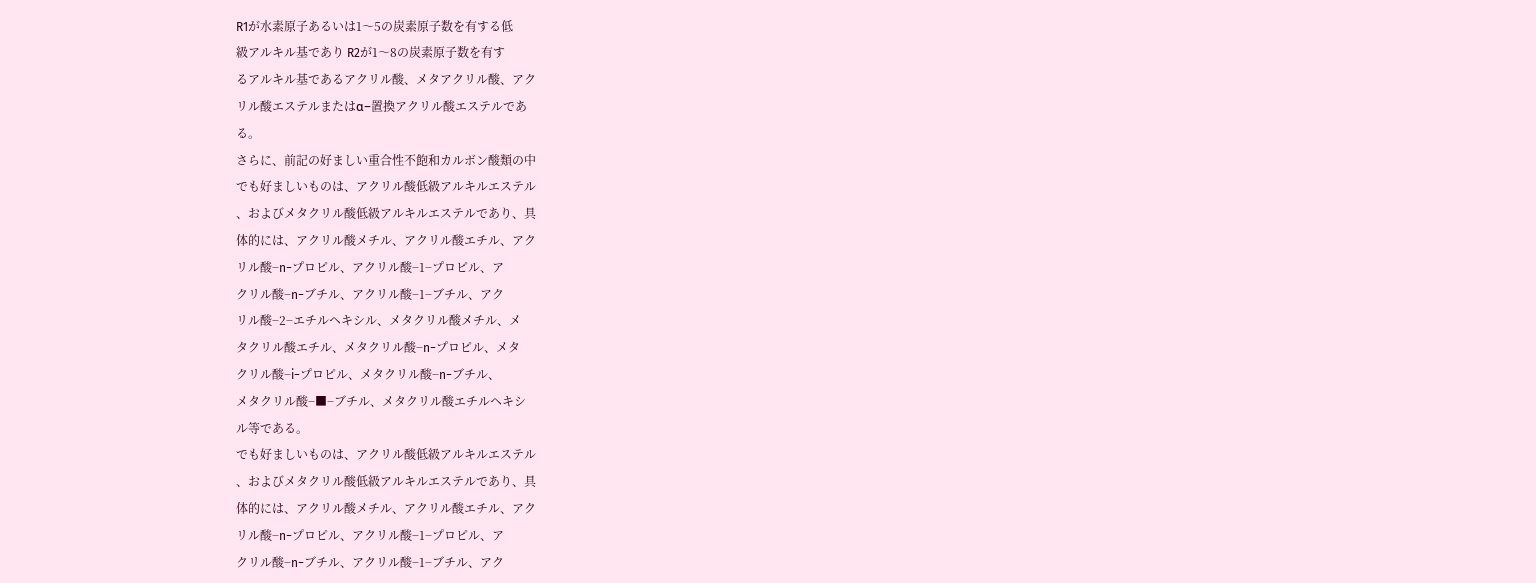R1が水素原子あるいは1〜5の炭素原子数を有する低
級アルキル基であり R2が1〜8の炭素原子数を有す
るアルキル基であるアクリル酸、メタアクリル酸、アク
リル酸エステルまたはα−置換アクリル酸エステルであ
る。
さらに、前記の好ましい重合性不飽和カルボン酸類の中
でも好ましいものは、アクリル酸低級アルキルエステル
、およびメタクリル酸低級アルキルエステルであり、具
体的には、アクリル酸メチル、アクリル酸エチル、アク
リル酸−n−プロピル、アクリル酸−1−プロピル、ア
クリル酸−n−ブチル、アクリル酸−1−ブチル、アク
リル酸−2−エチルヘキシル、メタクリル酸メチル、メ
タクリル酸エチル、メタクリル酸−n−プロピル、メタ
クリル酸−i−プロピル、メタクリル酸−n−ブチル、
メタクリル酸−■−ブチル、メタクリル酸エチルヘキシ
ル等である。
でも好ましいものは、アクリル酸低級アルキルエステル
、およびメタクリル酸低級アルキルエステルであり、具
体的には、アクリル酸メチル、アクリル酸エチル、アク
リル酸−n−プロピル、アクリル酸−1−プロピル、ア
クリル酸−n−ブチル、アクリル酸−1−ブチル、アク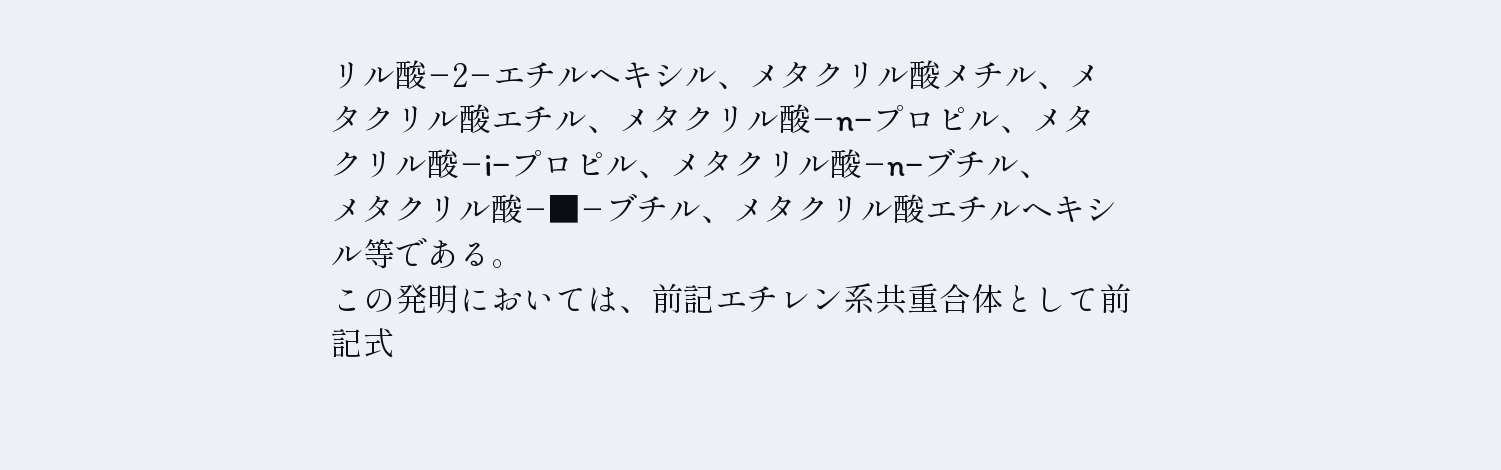リル酸−2−エチルヘキシル、メタクリル酸メチル、メ
タクリル酸エチル、メタクリル酸−n−プロピル、メタ
クリル酸−i−プロピル、メタクリル酸−n−ブチル、
メタクリル酸−■−ブチル、メタクリル酸エチルヘキシ
ル等である。
この発明においては、前記エチレン系共重合体として前
記式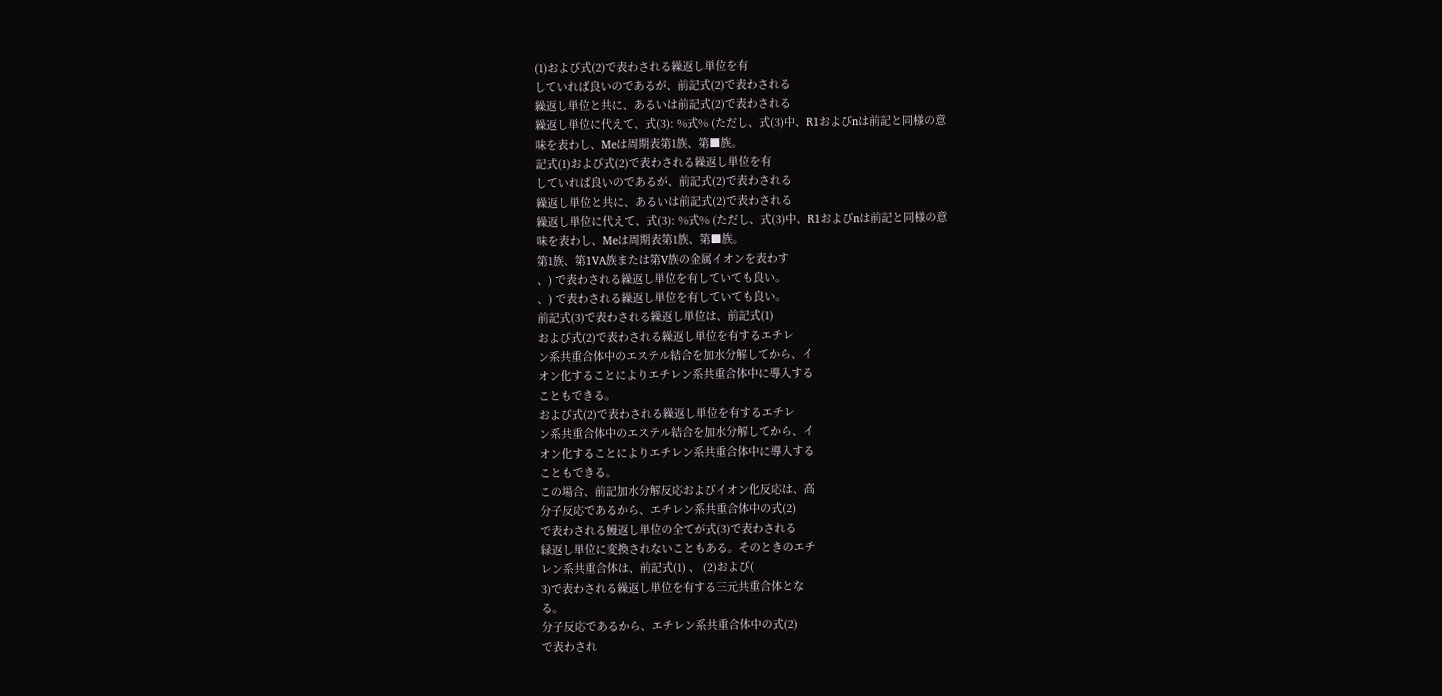(1)および式(2)で表わされる繰返し単位を有
していれば良いのであるが、前記式(2)で表わされる
繰返し単位と共に、あるいは前記式(2)で表わされる
繰返し単位に代えて、式(3): %式% (ただし、式(3)中、R1およびnは前記と同様の意
味を表わし、Meは周期表第1族、第■族。
記式(1)および式(2)で表わされる繰返し単位を有
していれば良いのであるが、前記式(2)で表わされる
繰返し単位と共に、あるいは前記式(2)で表わされる
繰返し単位に代えて、式(3): %式% (ただし、式(3)中、R1およびnは前記と同様の意
味を表わし、Meは周期表第1族、第■族。
第1族、第1VA族または第V族の金属イオンを表わす
、) で表わされる繰返し単位を有していても良い。
、) で表わされる繰返し単位を有していても良い。
前記式(3)で表わされる繰返し単位は、前記式(1)
および式(2)で表わされる繰返し単位を有するエチレ
ン系共重合体中のエステル結合を加水分解してから、イ
オン化することによりエチレン系共重合体中に導入する
こともできる。
および式(2)で表わされる繰返し単位を有するエチレ
ン系共重合体中のエステル結合を加水分解してから、イ
オン化することによりエチレン系共重合体中に導入する
こともできる。
この場合、前記加水分解反応およびイオン化反応は、高
分子反応であるから、エチレン系共重合体中の式(2)
で表わされる鰻返し単位の全てが式(3)で表わされる
緑返し単位に変換されないこともある。そのときのエチ
レン系共重合体は、前記式(1) 、 (2)および(
3)で表わされる繰返し単位を有する三元共重合体とな
る。
分子反応であるから、エチレン系共重合体中の式(2)
で表わされ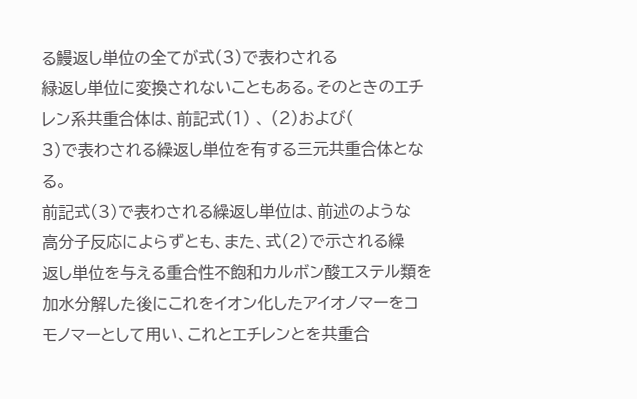る鰻返し単位の全てが式(3)で表わされる
緑返し単位に変換されないこともある。そのときのエチ
レン系共重合体は、前記式(1) 、 (2)および(
3)で表わされる繰返し単位を有する三元共重合体とな
る。
前記式(3)で表わされる繰返し単位は、前述のような
高分子反応によらずとも、また、式(2)で示される繰
返し単位を与える重合性不飽和カルボン酸エステル類を
加水分解した後にこれをイオン化したアイオノマーをコ
モノマーとして用い、これとエチレンとを共重合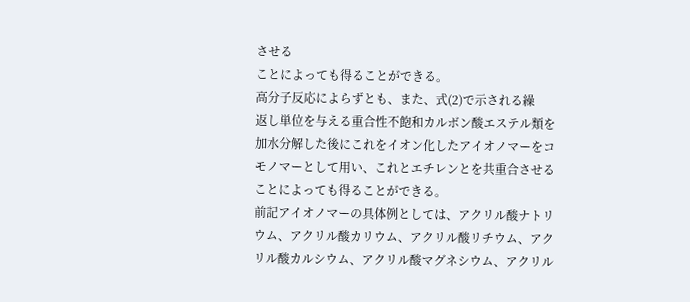させる
ことによっても得ることができる。
高分子反応によらずとも、また、式(2)で示される繰
返し単位を与える重合性不飽和カルボン酸エステル類を
加水分解した後にこれをイオン化したアイオノマーをコ
モノマーとして用い、これとエチレンとを共重合させる
ことによっても得ることができる。
前記アイオノマーの具体例としては、アクリル酸ナトリ
ウム、アクリル酸カリウム、アクリル酸リチウム、アク
リル酸カルシウム、アクリル酸マグネシウム、アクリル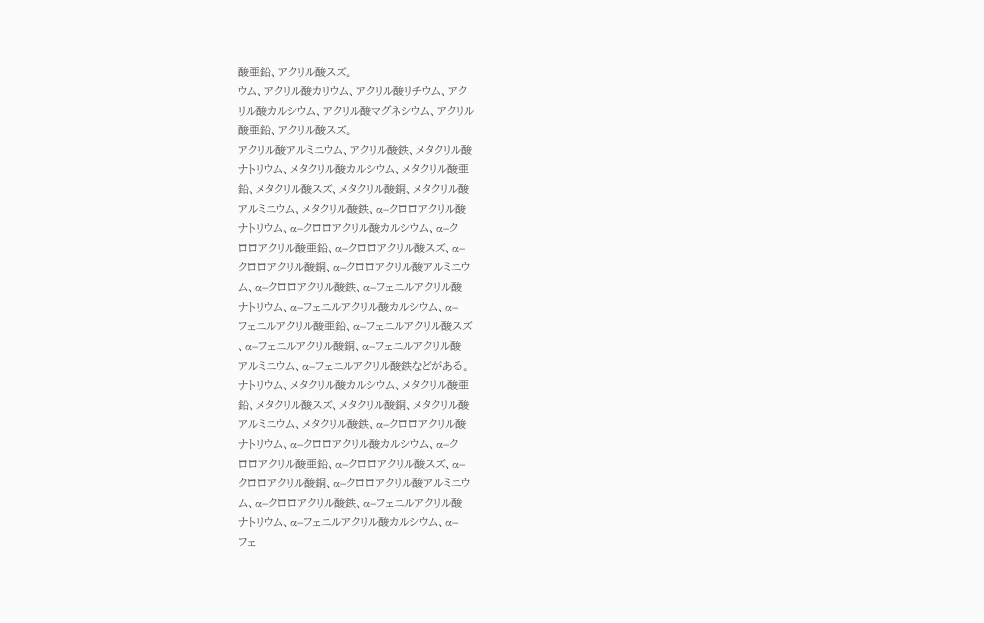酸亜鉛、アクリル酸スズ。
ウム、アクリル酸カリウム、アクリル酸リチウム、アク
リル酸カルシウム、アクリル酸マグネシウム、アクリル
酸亜鉛、アクリル酸スズ。
アクリル酸アルミニウム、アクリル酸鉄、メタクリル酸
ナトリウム、メタクリル酸カルシウム、メタクリル酸亜
鉛、メタクリル酸スズ、メタクリル酸銅、メタクリル酸
アルミニウム、メタクリル酸鉄、α−クロロアクリル酸
ナトリウム、α−クロロアクリル酸カルシウム、α−ク
ロロアクリル酸亜鉛、α−クロロアクリル酸スズ、α−
クロロアクリル酸銅、α−クロロアクリル酸アルミニウ
ム、α−クロロアクリル酸鉄、α−フェニルアクリル酸
ナトリウム、α−フェニルアクリル酸カルシウム、α−
フェニルアクリル酸亜鉛、α−フェニルアクリル酸スズ
、α−フェニルアクリル酸銅、α−フェニルアクリル酸
アルミニウム、α−フェニルアクリル酸鉄などがある。
ナトリウム、メタクリル酸カルシウム、メタクリル酸亜
鉛、メタクリル酸スズ、メタクリル酸銅、メタクリル酸
アルミニウム、メタクリル酸鉄、α−クロロアクリル酸
ナトリウム、α−クロロアクリル酸カルシウム、α−ク
ロロアクリル酸亜鉛、α−クロロアクリル酸スズ、α−
クロロアクリル酸銅、α−クロロアクリル酸アルミニウ
ム、α−クロロアクリル酸鉄、α−フェニルアクリル酸
ナトリウム、α−フェニルアクリル酸カルシウム、α−
フェ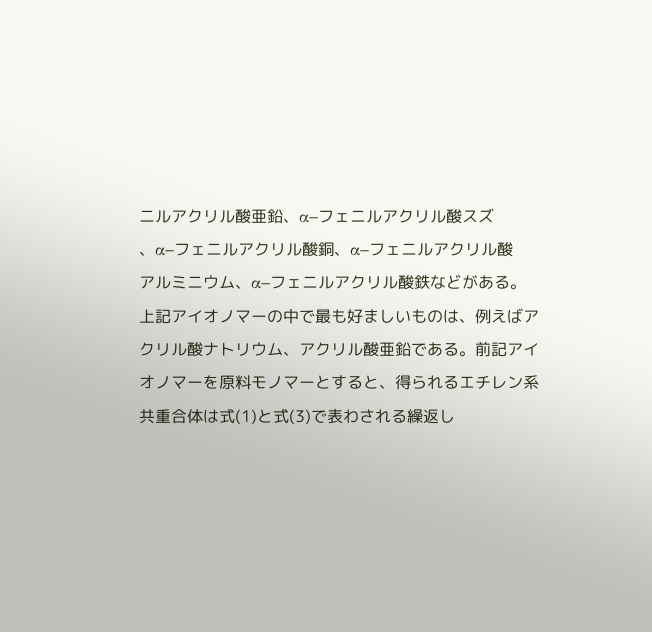ニルアクリル酸亜鉛、α−フェニルアクリル酸スズ
、α−フェニルアクリル酸銅、α−フェニルアクリル酸
アルミニウム、α−フェニルアクリル酸鉄などがある。
上記アイオノマーの中で最も好ましいものは、例えばア
クリル酸ナトリウム、アクリル酸亜鉛である。前記アイ
オノマーを原料モノマーとすると、得られるエチレン系
共重合体は式(1)と式(3)で表わされる繰返し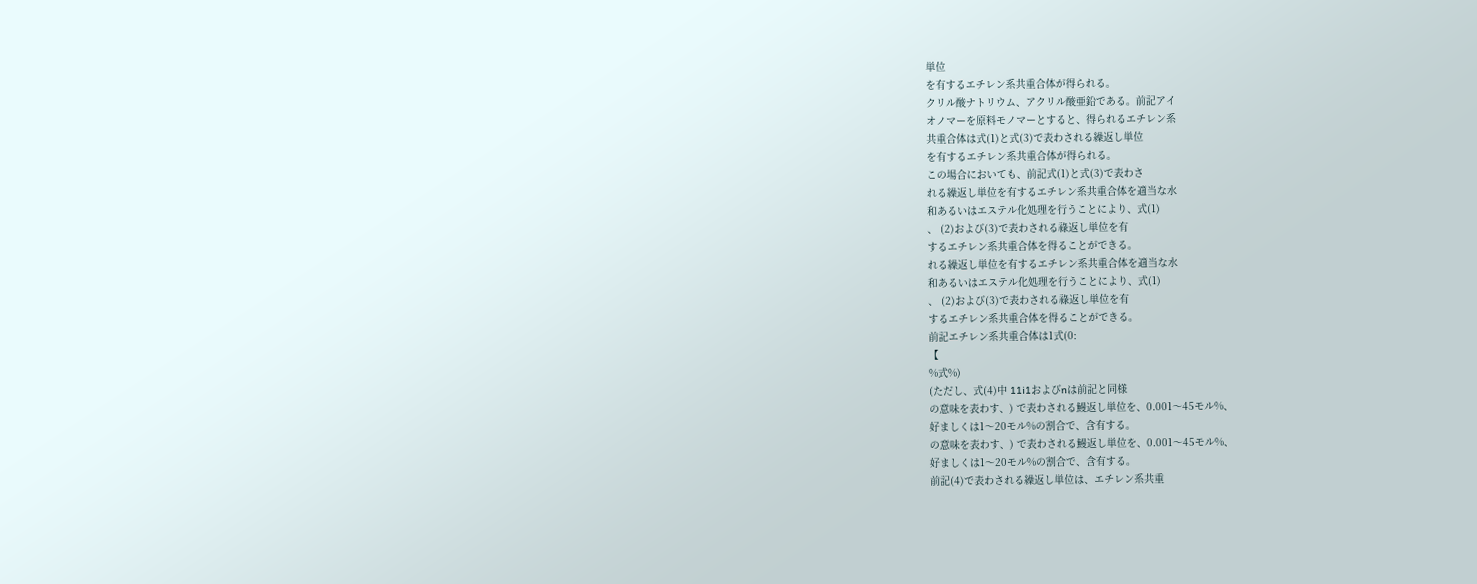単位
を有するエチレン系共重合体が得られる。
クリル酸ナトリウム、アクリル酸亜鉛である。前記アイ
オノマーを原料モノマーとすると、得られるエチレン系
共重合体は式(1)と式(3)で表わされる繰返し単位
を有するエチレン系共重合体が得られる。
この場合においても、前記式(1)と式(3)で表わさ
れる繰返し単位を有するエチレン系共重合体を適当な水
和あるいはエステル化処理を行うことにより、式(1)
、 (2)および(3)で表わされる祿返し単位を有
するエチレン系共重合体を得ることができる。
れる繰返し単位を有するエチレン系共重合体を適当な水
和あるいはエステル化処理を行うことにより、式(1)
、 (2)および(3)で表わされる祿返し単位を有
するエチレン系共重合体を得ることができる。
前記エチレン系共重合体は1式(0:
【
%式%)
(ただし、式(4)中 11i1およびnは前記と同様
の意味を表わす、) で表わされる鰻返し単位を、0.001〜45モル%、
好ましくは1〜20モル%の割合で、含有する。
の意味を表わす、) で表わされる鰻返し単位を、0.001〜45モル%、
好ましくは1〜20モル%の割合で、含有する。
前記(4)で表わされる繰返し単位は、エチレン系共重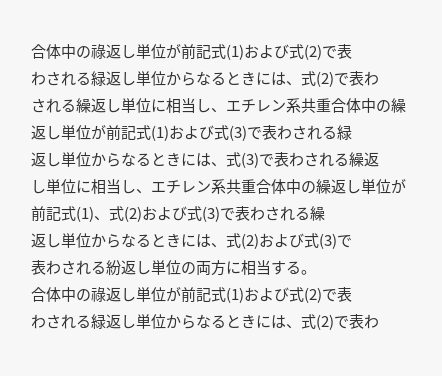合体中の祿返し単位が前記式(1)および式(2)で表
わされる緑返し単位からなるときには、式(2)で表わ
される繰返し単位に相当し、エチレン系共重合体中の繰
返し単位が前記式(1)および式(3)で表わされる緑
返し単位からなるときには、式(3)で表わされる繰返
し単位に相当し、エチレン系共重合体中の繰返し単位が
前記式(1)、式(2)および式(3)で表わされる繰
返し単位からなるときには、式(2)および式(3)で
表わされる紛返し単位の両方に相当する。
合体中の祿返し単位が前記式(1)および式(2)で表
わされる緑返し単位からなるときには、式(2)で表わ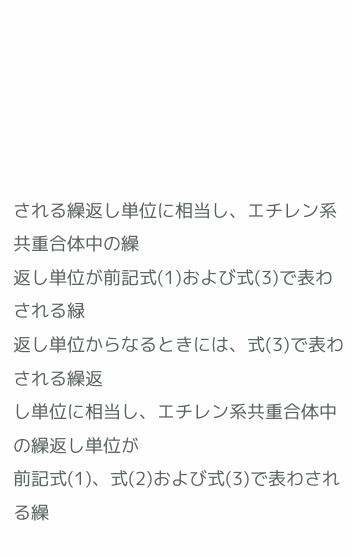される繰返し単位に相当し、エチレン系共重合体中の繰
返し単位が前記式(1)および式(3)で表わされる緑
返し単位からなるときには、式(3)で表わされる繰返
し単位に相当し、エチレン系共重合体中の繰返し単位が
前記式(1)、式(2)および式(3)で表わされる繰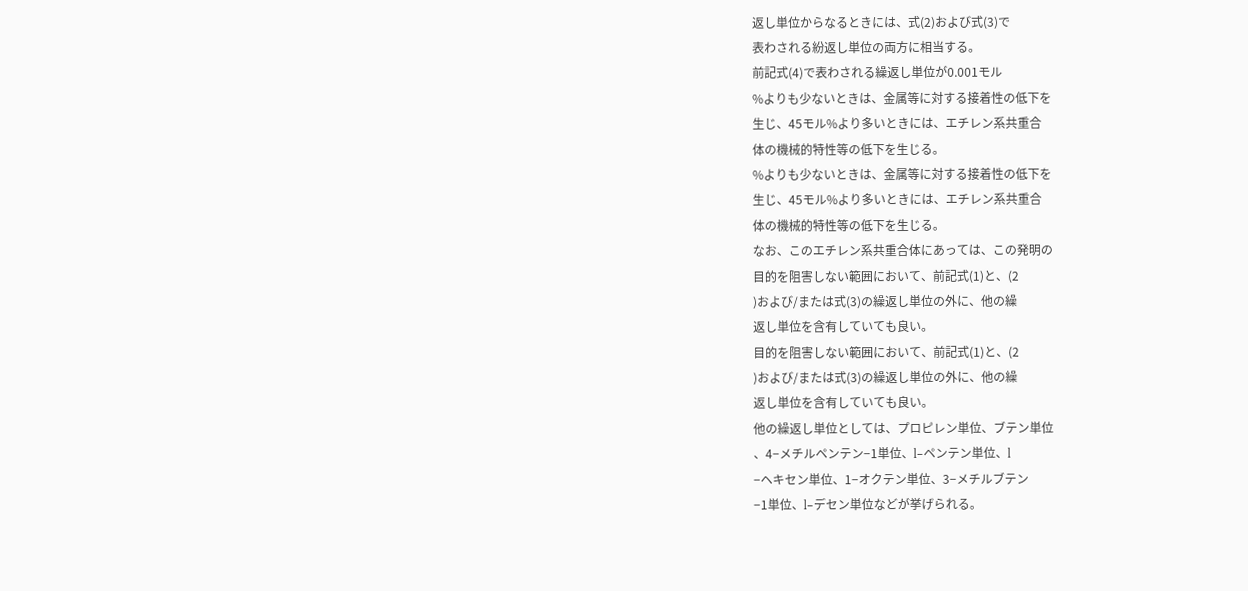返し単位からなるときには、式(2)および式(3)で
表わされる紛返し単位の両方に相当する。
前記式(4)で表わされる繰返し単位が0.001モル
%よりも少ないときは、金属等に対する接着性の低下を
生じ、45モル%より多いときには、エチレン系共重合
体の機械的特性等の低下を生じる。
%よりも少ないときは、金属等に対する接着性の低下を
生じ、45モル%より多いときには、エチレン系共重合
体の機械的特性等の低下を生じる。
なお、このエチレン系共重合体にあっては、この発明の
目的を阻害しない範囲において、前記式(1)と、(2
)および/または式(3)の繰返し単位の外に、他の繰
返し単位を含有していても良い。
目的を阻害しない範囲において、前記式(1)と、(2
)および/または式(3)の繰返し単位の外に、他の繰
返し単位を含有していても良い。
他の繰返し単位としては、プロピレン単位、ブテン単位
、4−メチルペンテン−1単位、l−ペンテン単位、l
−ヘキセン単位、1−オクテン単位、3−メチルブテン
−1単位、l−デセン単位などが挙げられる。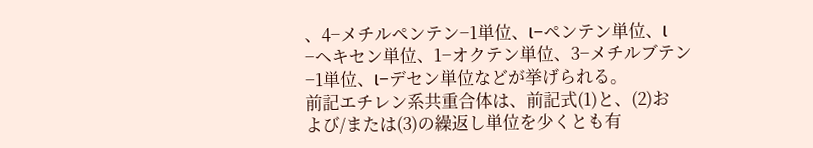、4−メチルペンテン−1単位、l−ペンテン単位、l
−ヘキセン単位、1−オクテン単位、3−メチルブテン
−1単位、l−デセン単位などが挙げられる。
前記エチレン系共重合体は、前記式(1)と、(2)お
よび/または(3)の繰返し単位を少くとも有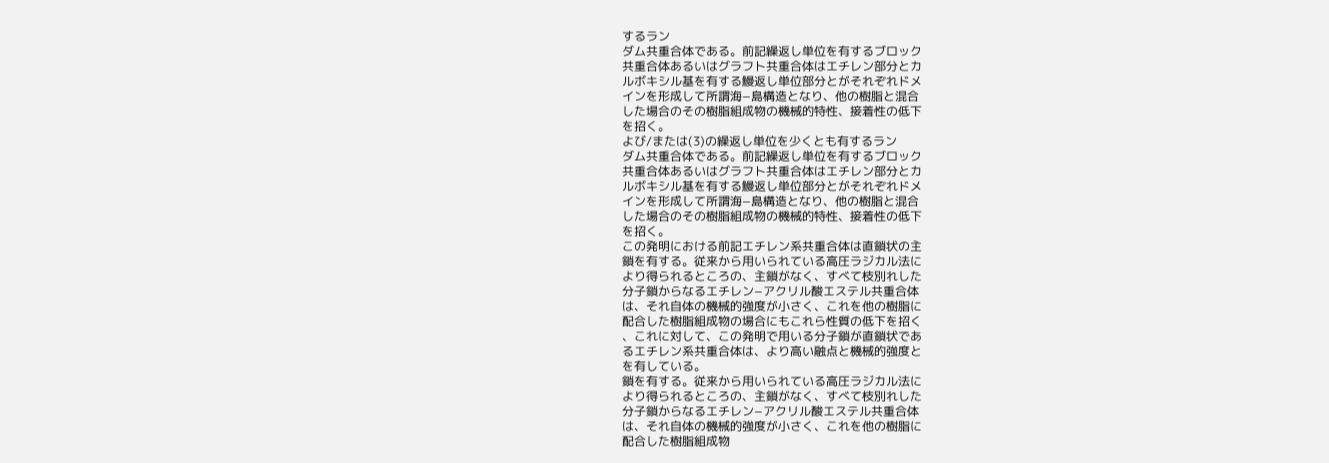するラン
ダム共重合体である。前記繰返し単位を有するブロック
共重合体あるいはグラフト共重合体はエチレン部分とカ
ルボキシル基を有する鰻返し単位部分とがそれぞれドメ
インを形成して所謂海−島構造となり、他の樹脂と混合
した場合のその樹脂組成物の機械的特性、接着性の低下
を招く。
よび/または(3)の繰返し単位を少くとも有するラン
ダム共重合体である。前記繰返し単位を有するブロック
共重合体あるいはグラフト共重合体はエチレン部分とカ
ルボキシル基を有する鰻返し単位部分とがそれぞれドメ
インを形成して所謂海−島構造となり、他の樹脂と混合
した場合のその樹脂組成物の機械的特性、接着性の低下
を招く。
この発明における前記エチレン系共重合体は直鎖状の主
鎖を有する。従来から用いられている高圧ラジカル法に
より得られるところの、主鎖がなく、すべて枝別れした
分子鎖からなるエチレン−アクリル酸エステル共重合体
は、それ自体の機械的強度が小さく、これを他の樹脂に
配合した樹脂組成物の場合にもこれら性質の低下を招く
、これに対して、この発明で用いる分子鎖が直鎖状であ
るエチレン系共重合体は、より高い融点と機械的強度と
を有している。
鎖を有する。従来から用いられている高圧ラジカル法に
より得られるところの、主鎖がなく、すべて枝別れした
分子鎖からなるエチレン−アクリル酸エステル共重合体
は、それ自体の機械的強度が小さく、これを他の樹脂に
配合した樹脂組成物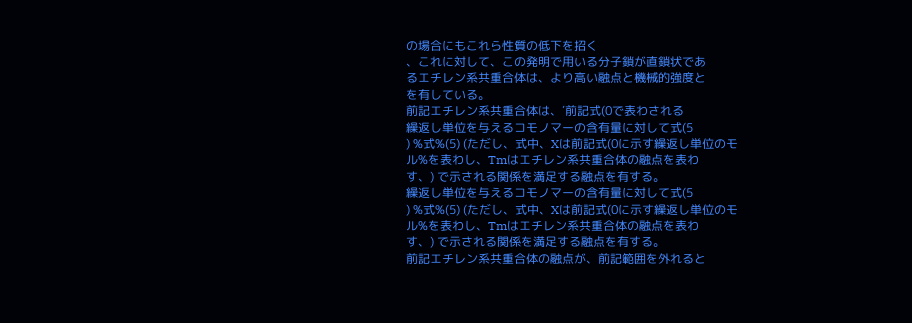の場合にもこれら性質の低下を招く
、これに対して、この発明で用いる分子鎖が直鎖状であ
るエチレン系共重合体は、より高い融点と機械的強度と
を有している。
前記エチレン系共重合体は、′前記式(0で表わされる
繰返し単位を与えるコモノマーの含有量に対して式(5
) %式%(5) (ただし、式中、Xは前記式(0に示す繰返し単位のモ
ル%を表わし、Tmはエチレン系共重合体の融点を表わ
す、) で示される関係を満足する融点を有する。
繰返し単位を与えるコモノマーの含有量に対して式(5
) %式%(5) (ただし、式中、Xは前記式(0に示す繰返し単位のモ
ル%を表わし、Tmはエチレン系共重合体の融点を表わ
す、) で示される関係を満足する融点を有する。
前記エチレン系共重合体の融点が、前記範囲を外れると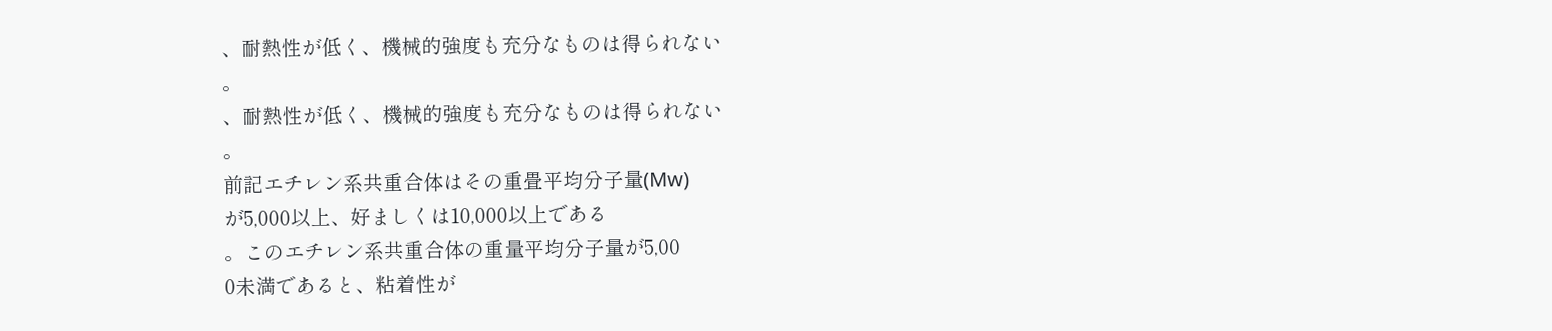、耐熱性が低く、機械的強度も充分なものは得られない
。
、耐熱性が低く、機械的強度も充分なものは得られない
。
前記エチレン系共重合体はその重畳平均分子量(Mw)
が5,000以上、好ましくは10,000以上である
。このエチレン系共重合体の重量平均分子量が5,00
0未満であると、粘着性が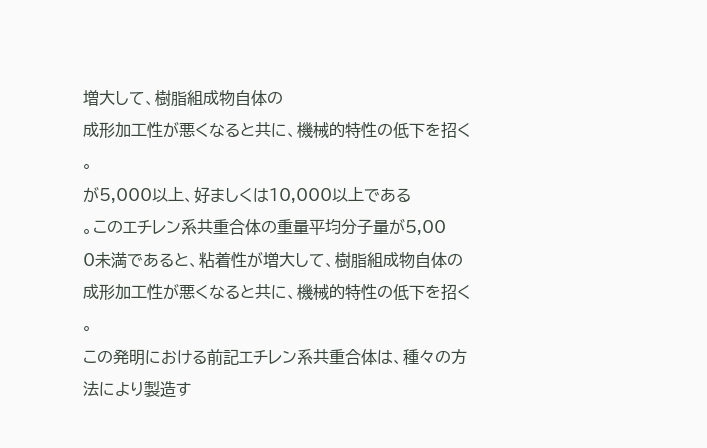増大して、樹脂組成物自体の
成形加工性が悪くなると共に、機械的特性の低下を招く
。
が5,000以上、好ましくは10,000以上である
。このエチレン系共重合体の重量平均分子量が5,00
0未満であると、粘着性が増大して、樹脂組成物自体の
成形加工性が悪くなると共に、機械的特性の低下を招く
。
この発明における前記エチレン系共重合体は、種々の方
法により製造す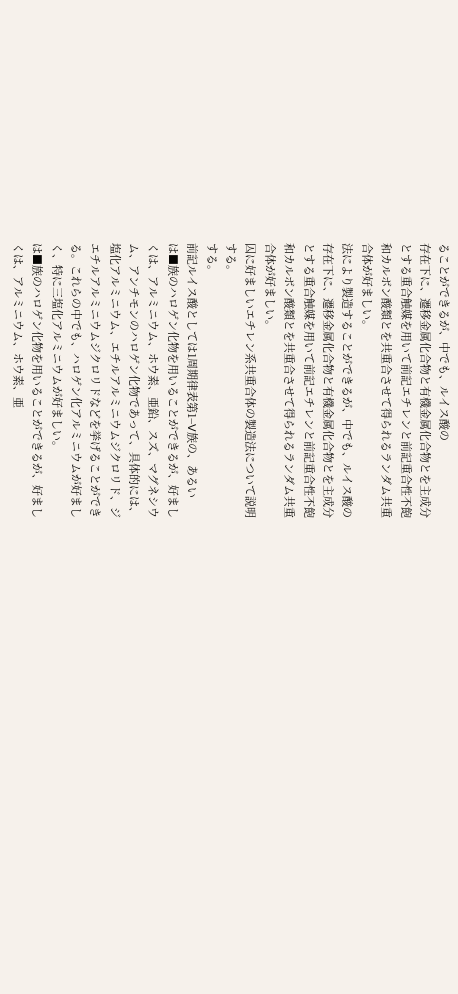ることができるが、中でも、ルイス酸の
存在下に、遷移金属化合物と有機金属化合物とを主成分
とする重合触媒を用いて前記エチレンと前記重合性不飽
和カルボン酸類とを共重合させて得られるランダム共重
合体が好ましい。
法により製造することができるが、中でも、ルイス酸の
存在下に、遷移金属化合物と有機金属化合物とを主成分
とする重合触媒を用いて前記エチレンと前記重合性不飽
和カルボン酸類とを共重合させて得られるランダム共重
合体が好ましい。
囚に好ましいエチレン系共重合体の製造法について説明
する。
する。
前記ルイス酸としては1周期律表第1−V族の、あるい
は■族のハロゲン化物を用いることができるが、好まし
くは、アルミニウム、ホウ素、亜鉛、スズ、マグネシウ
ム、アンチモンのハロゲン化物であって、具体的には、
塩化アルミニウム、エチルアルミニウムジクロリド、ジ
エチルアルミニウムジクロリドなどを挙げることができ
る。これらの中でも、ハロゲン化アルミニウムが好まし
く、特に三塩化アルミニウムが好ましい。
は■族のハロゲン化物を用いることができるが、好まし
くは、アルミニウム、ホウ素、亜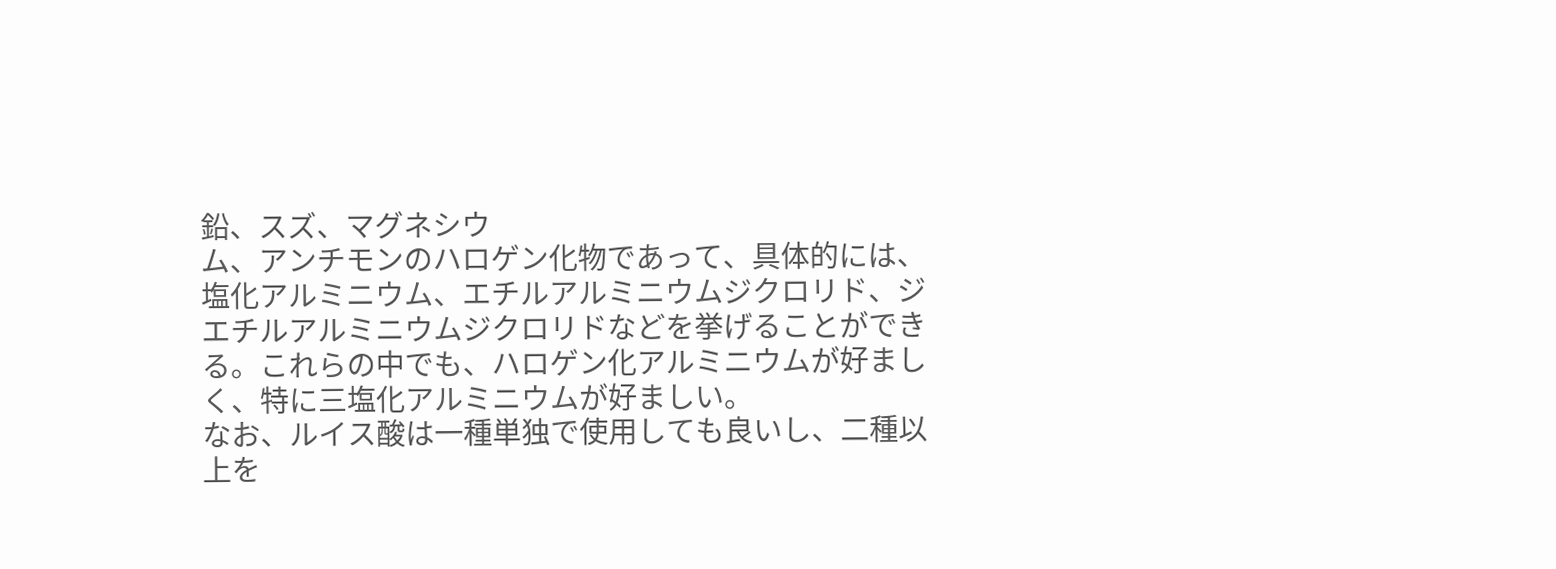鉛、スズ、マグネシウ
ム、アンチモンのハロゲン化物であって、具体的には、
塩化アルミニウム、エチルアルミニウムジクロリド、ジ
エチルアルミニウムジクロリドなどを挙げることができ
る。これらの中でも、ハロゲン化アルミニウムが好まし
く、特に三塩化アルミニウムが好ましい。
なお、ルイス酸は一種単独で使用しても良いし、二種以
上を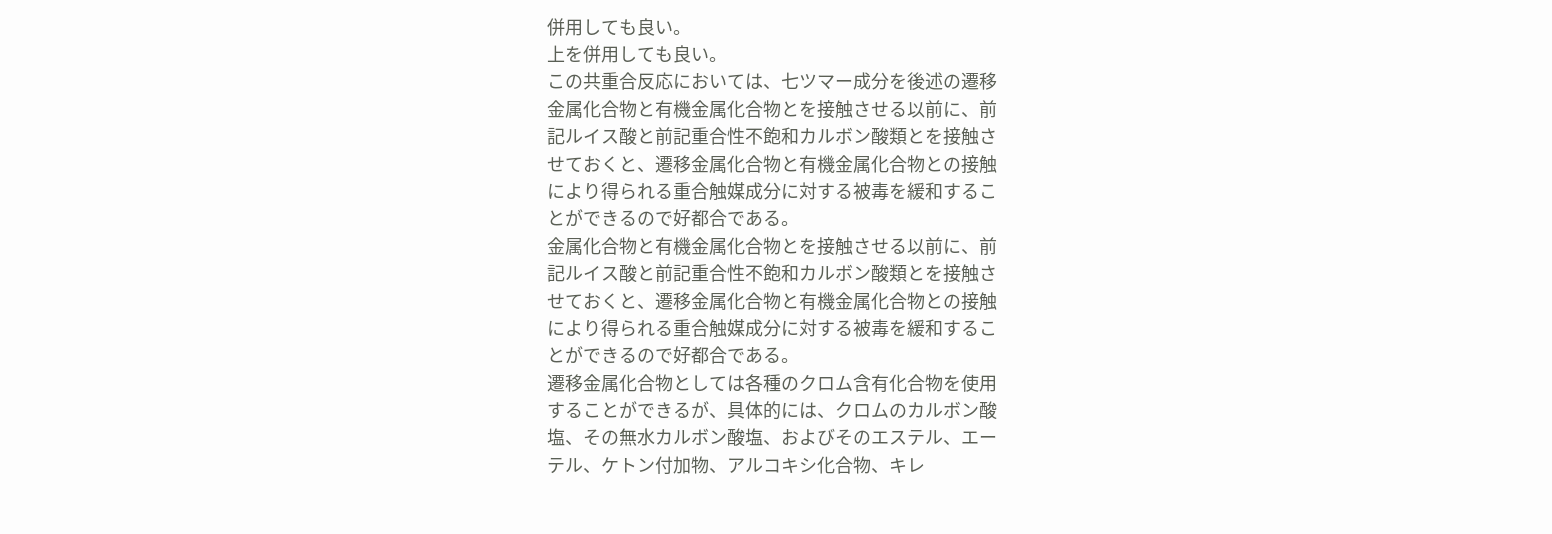併用しても良い。
上を併用しても良い。
この共重合反応においては、七ツマー成分を後述の遷移
金属化合物と有機金属化合物とを接触させる以前に、前
記ルイス酸と前記重合性不飽和カルボン酸類とを接触さ
せておくと、遷移金属化合物と有機金属化合物との接触
により得られる重合触媒成分に対する被毒を緩和するこ
とができるので好都合である。
金属化合物と有機金属化合物とを接触させる以前に、前
記ルイス酸と前記重合性不飽和カルボン酸類とを接触さ
せておくと、遷移金属化合物と有機金属化合物との接触
により得られる重合触媒成分に対する被毒を緩和するこ
とができるので好都合である。
遷移金属化合物としては各種のクロム含有化合物を使用
することができるが、具体的には、クロムのカルボン酸
塩、その無水カルボン酸塩、およびそのエステル、エー
テル、ケトン付加物、アルコキシ化合物、キレ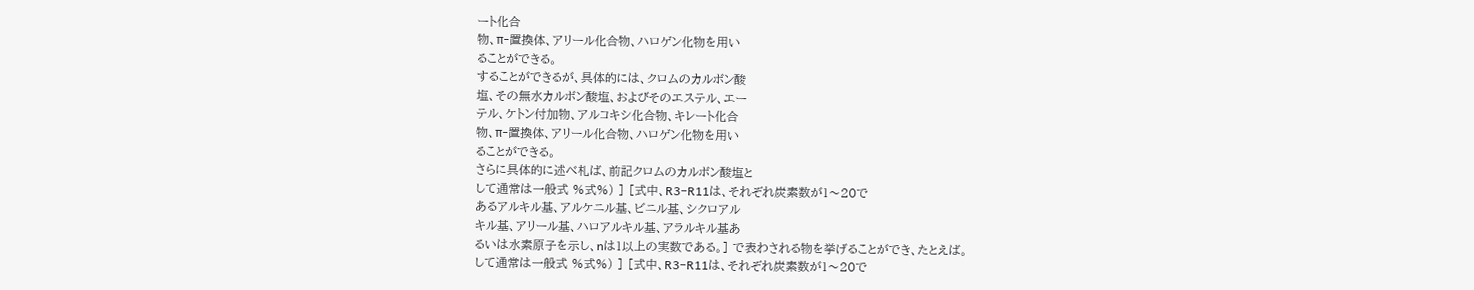ート化合
物、π−置換体、アリール化合物、ハロゲン化物を用い
ることができる。
することができるが、具体的には、クロムのカルボン酸
塩、その無水カルボン酸塩、およびそのエステル、エー
テル、ケトン付加物、アルコキシ化合物、キレート化合
物、π−置換体、アリール化合物、ハロゲン化物を用い
ることができる。
さらに具体的に述べ札ば、前記クロムのカルボン酸塩と
して通常は一般式 %式%) ] [式中、R3−R11は、それぞれ炭素数が1〜20で
あるアルキル基、アルケニル基、ビニル基、シクロアル
キル基、アリール基、ハロアルキル基、アラルキル基あ
るいは水素原子を示し、nは1以上の実数である。] で表わされる物を挙げることができ、たとえば。
して通常は一般式 %式%) ] [式中、R3−R11は、それぞれ炭素数が1〜20で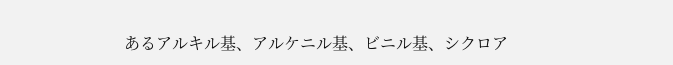あるアルキル基、アルケニル基、ビニル基、シクロア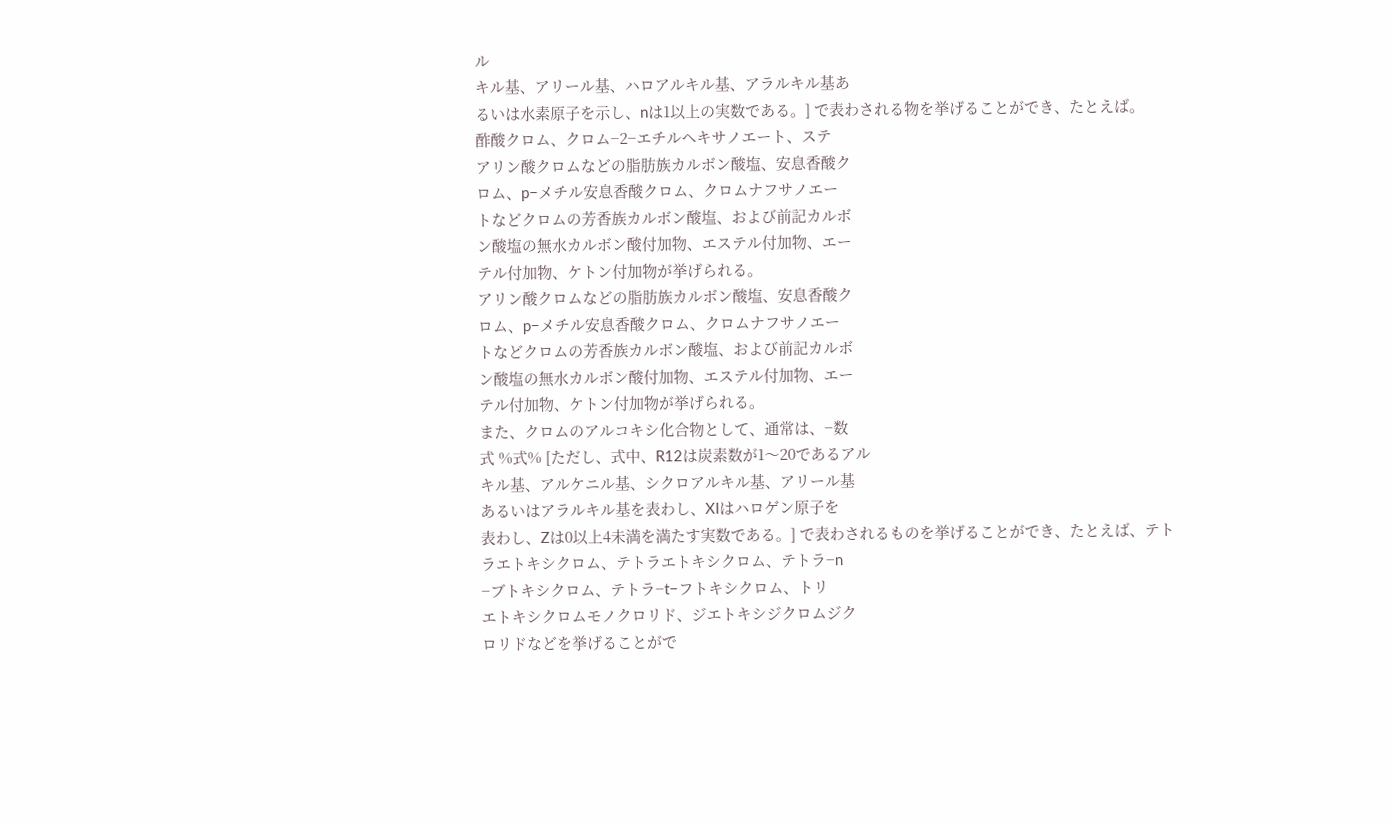ル
キル基、アリール基、ハロアルキル基、アラルキル基あ
るいは水素原子を示し、nは1以上の実数である。] で表わされる物を挙げることができ、たとえば。
酢酸クロム、クロム−2−エチルヘキサノエート、ステ
アリン酸クロムなどの脂肪族カルボン酸塩、安息香酸ク
ロム、p−メチル安息香酸クロム、クロムナフサノエー
トなどクロムの芳香族カルボン酸塩、および前記カルボ
ン酸塩の無水カルボン酸付加物、エステル付加物、エー
テル付加物、ケトン付加物が挙げられる。
アリン酸クロムなどの脂肪族カルボン酸塩、安息香酸ク
ロム、p−メチル安息香酸クロム、クロムナフサノエー
トなどクロムの芳香族カルボン酸塩、および前記カルボ
ン酸塩の無水カルボン酸付加物、エステル付加物、エー
テル付加物、ケトン付加物が挙げられる。
また、クロムのアルコキシ化合物として、通常は、−数
式 %式% [ただし、式中、R12は炭素数が1〜20であるアル
キル基、アルケニル基、シクロアルキル基、アリール基
あるいはアラルキル基を表わし、XIはハロゲン原子を
表わし、Zは0以上4未満を満たす実数である。] で表わされるものを挙げることができ、たとえば、テト
ラエトキシクロム、テトラエトキシクロム、テトラ−n
−ブトキシクロム、テトラ−t−フトキシクロム、トリ
エトキシクロムモノクロリド、ジエトキシジクロムジク
ロリドなどを挙げることがで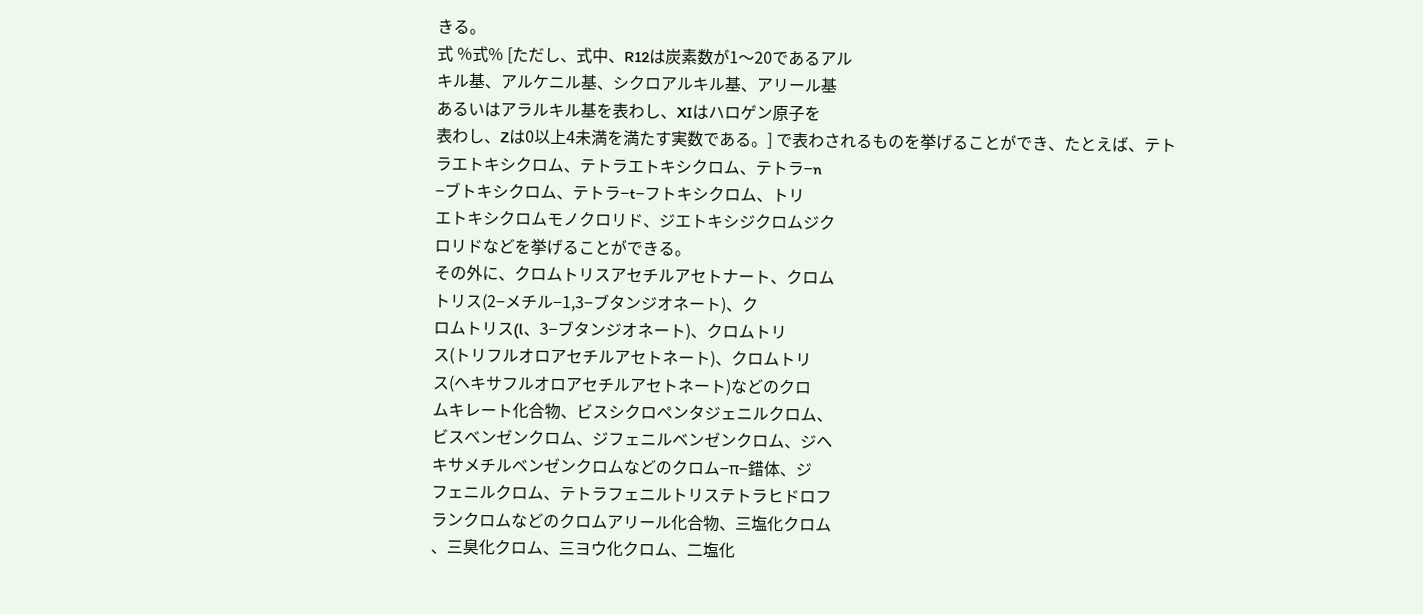きる。
式 %式% [ただし、式中、R12は炭素数が1〜20であるアル
キル基、アルケニル基、シクロアルキル基、アリール基
あるいはアラルキル基を表わし、XIはハロゲン原子を
表わし、Zは0以上4未満を満たす実数である。] で表わされるものを挙げることができ、たとえば、テト
ラエトキシクロム、テトラエトキシクロム、テトラ−n
−ブトキシクロム、テトラ−t−フトキシクロム、トリ
エトキシクロムモノクロリド、ジエトキシジクロムジク
ロリドなどを挙げることができる。
その外に、クロムトリスアセチルアセトナート、クロム
トリス(2−メチル−1,3−ブタンジオネート)、ク
ロムトリス(l、3−ブタンジオネート)、クロムトリ
ス(トリフルオロアセチルアセトネート)、クロムトリ
ス(ヘキサフルオロアセチルアセトネート)などのクロ
ムキレート化合物、ビスシクロペンタジェニルクロム、
ビスベンゼンクロム、ジフェニルベンゼンクロム、ジヘ
キサメチルベンゼンクロムなどのクロム−π−錯体、ジ
フェニルクロム、テトラフェニルトリステトラヒドロフ
ランクロムなどのクロムアリール化合物、三塩化クロム
、三臭化クロム、三ヨウ化クロム、二塩化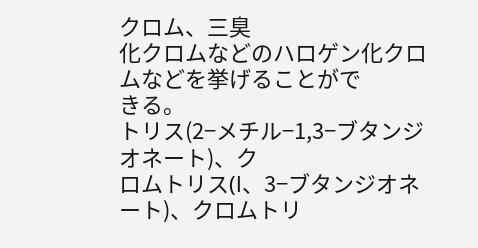クロム、三臭
化クロムなどのハロゲン化クロムなどを挙げることがで
きる。
トリス(2−メチル−1,3−ブタンジオネート)、ク
ロムトリス(l、3−ブタンジオネート)、クロムトリ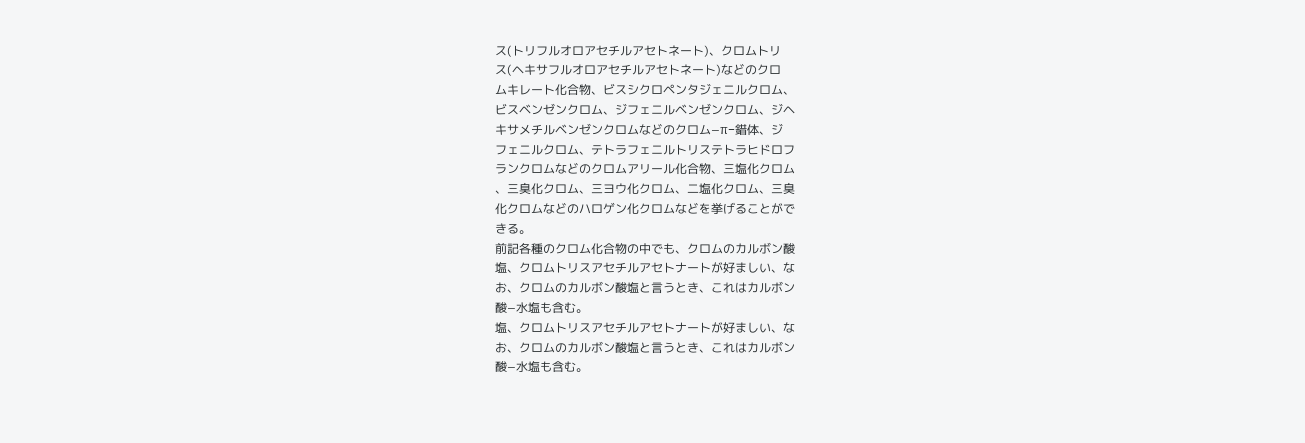ス(トリフルオロアセチルアセトネート)、クロムトリ
ス(ヘキサフルオロアセチルアセトネート)などのクロ
ムキレート化合物、ビスシクロペンタジェニルクロム、
ビスベンゼンクロム、ジフェニルベンゼンクロム、ジヘ
キサメチルベンゼンクロムなどのクロム−π−錯体、ジ
フェニルクロム、テトラフェニルトリステトラヒドロフ
ランクロムなどのクロムアリール化合物、三塩化クロム
、三臭化クロム、三ヨウ化クロム、二塩化クロム、三臭
化クロムなどのハロゲン化クロムなどを挙げることがで
きる。
前記各種のクロム化合物の中でも、クロムのカルボン酸
塩、クロムトリスアセチルアセトナートが好ましい、な
お、クロムのカルボン酸塩と言うとき、これはカルボン
酸−水塩も含む。
塩、クロムトリスアセチルアセトナートが好ましい、な
お、クロムのカルボン酸塩と言うとき、これはカルボン
酸−水塩も含む。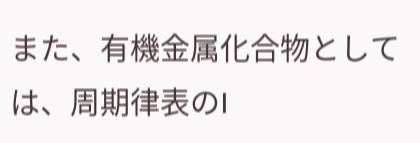また、有機金属化合物としては、周期律表のI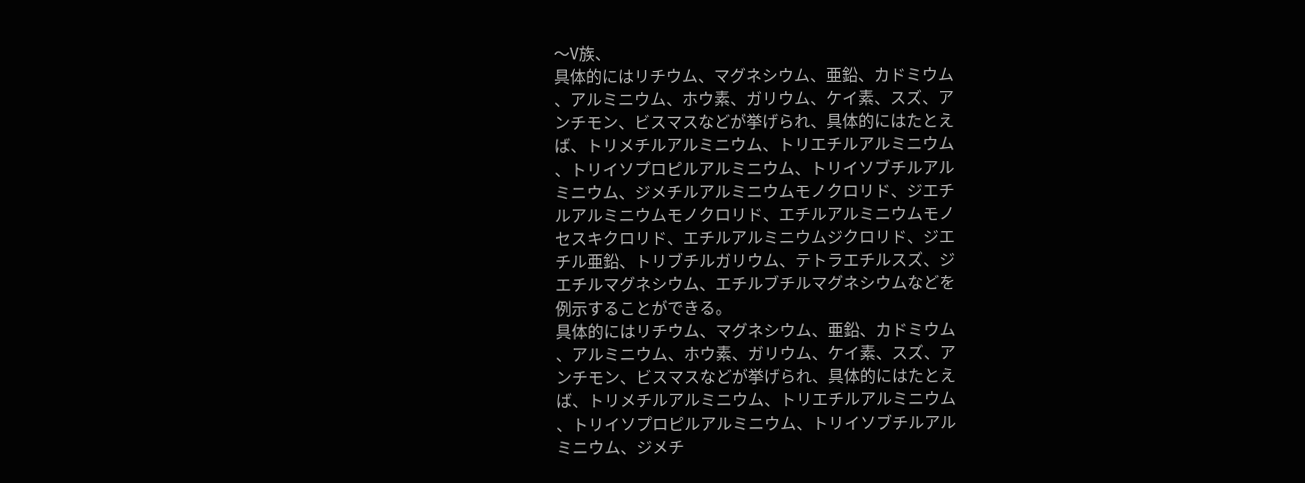〜V族、
具体的にはリチウム、マグネシウム、亜鉛、カドミウム
、アルミニウム、ホウ素、ガリウム、ケイ素、スズ、ア
ンチモン、ビスマスなどが挙げられ、具体的にはたとえ
ば、トリメチルアルミニウム、トリエチルアルミニウム
、トリイソプロピルアルミニウム、トリイソブチルアル
ミニウム、ジメチルアルミニウムモノクロリド、ジエチ
ルアルミニウムモノクロリド、エチルアルミニウムモノ
セスキクロリド、エチルアルミニウムジクロリド、ジエ
チル亜鉛、トリブチルガリウム、テトラエチルスズ、ジ
エチルマグネシウム、エチルブチルマグネシウムなどを
例示することができる。
具体的にはリチウム、マグネシウム、亜鉛、カドミウム
、アルミニウム、ホウ素、ガリウム、ケイ素、スズ、ア
ンチモン、ビスマスなどが挙げられ、具体的にはたとえ
ば、トリメチルアルミニウム、トリエチルアルミニウム
、トリイソプロピルアルミニウム、トリイソブチルアル
ミニウム、ジメチ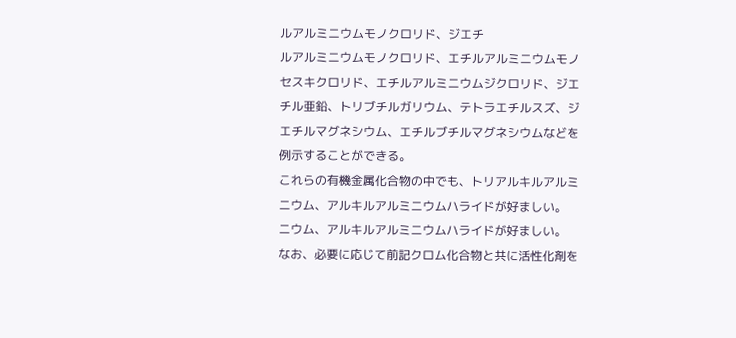ルアルミニウムモノクロリド、ジエチ
ルアルミニウムモノクロリド、エチルアルミニウムモノ
セスキクロリド、エチルアルミニウムジクロリド、ジエ
チル亜鉛、トリブチルガリウム、テトラエチルスズ、ジ
エチルマグネシウム、エチルブチルマグネシウムなどを
例示することができる。
これらの有機金属化合物の中でも、トリアルキルアルミ
ニウム、アルキルアルミニウムハライドが好ましい。
ニウム、アルキルアルミニウムハライドが好ましい。
なお、必要に応じて前記クロム化合物と共に活性化剤を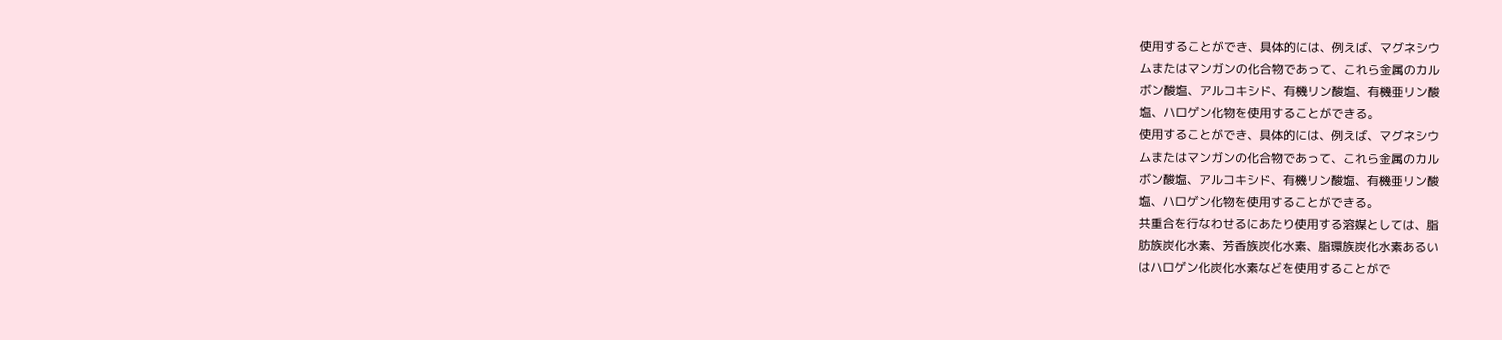使用することができ、具体的には、例えば、マグネシウ
ムまたはマンガンの化合物であって、これら金属のカル
ボン酸塩、アルコキシド、有機リン酸塩、有機亜リン酸
塩、ハロゲン化物を使用することができる。
使用することができ、具体的には、例えば、マグネシウ
ムまたはマンガンの化合物であって、これら金属のカル
ボン酸塩、アルコキシド、有機リン酸塩、有機亜リン酸
塩、ハロゲン化物を使用することができる。
共重合を行なわせるにあたり使用する溶媒としては、脂
肪族炭化水素、芳香族炭化水素、脂環族炭化水素あるい
はハロゲン化炭化水素などを使用することがで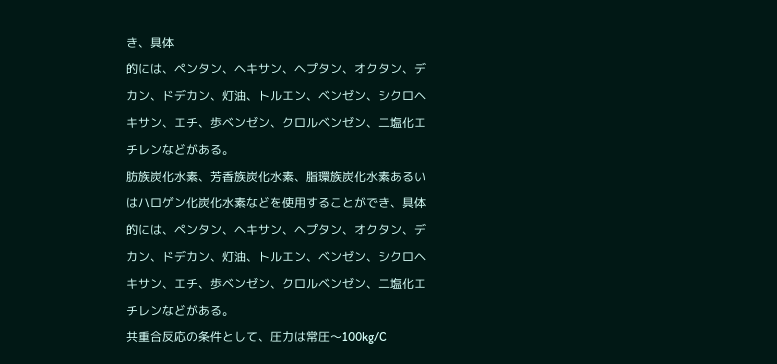き、具体
的には、ペンタン、ヘキサン、ヘプタン、オクタン、デ
カン、ドデカン、灯油、トルエン、ベンゼン、シクロヘ
キサン、エチ、歩ベンゼン、クロルベンゼン、二塩化エ
チレンなどがある。
肪族炭化水素、芳香族炭化水素、脂環族炭化水素あるい
はハロゲン化炭化水素などを使用することができ、具体
的には、ペンタン、ヘキサン、ヘプタン、オクタン、デ
カン、ドデカン、灯油、トルエン、ベンゼン、シクロヘ
キサン、エチ、歩ベンゼン、クロルベンゼン、二塩化エ
チレンなどがある。
共重合反応の条件として、圧力は常圧〜100kg/C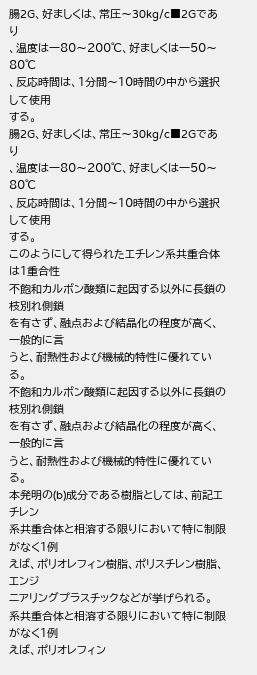腸2G、好ましくは、常圧〜30kg/c■2Gであり
、温度は一80〜200℃、好ましくは一50〜80℃
、反応時間は、1分間〜10時間の中から選択して使用
する。
腸2G、好ましくは、常圧〜30kg/c■2Gであり
、温度は一80〜200℃、好ましくは一50〜80℃
、反応時間は、1分間〜10時間の中から選択して使用
する。
このようにして得られたエチレン系共重合体は1重合性
不飽和カルボン酸類に起因する以外に長鎖の枝別れ側鎖
を有さず、融点および結晶化の程度が高く、一般的に言
うと、耐熱性および機械的特性に優れている。
不飽和カルボン酸類に起因する以外に長鎖の枝別れ側鎖
を有さず、融点および結晶化の程度が高く、一般的に言
うと、耐熱性および機械的特性に優れている。
本発明の(b)成分である樹脂としては、前記エチレン
系共重合体と相溶する限りにおいて特に制限がなく1例
えば、ポリオレフィン樹脂、ポリスチレン樹脂、エンジ
ニアリングプラスチックなどが挙げられる。
系共重合体と相溶する限りにおいて特に制限がなく1例
えば、ポリオレフィン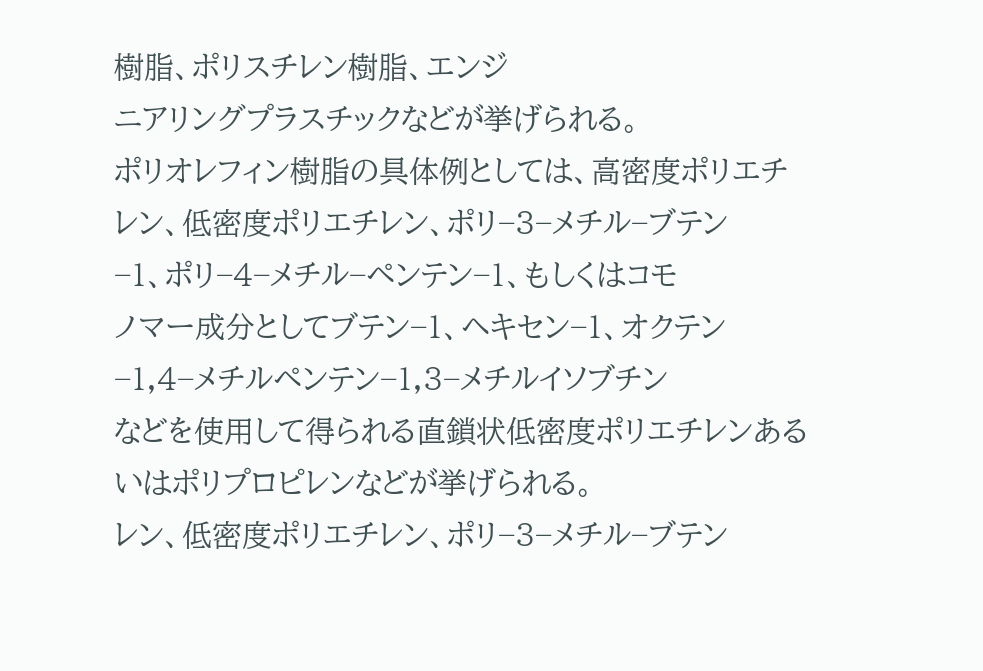樹脂、ポリスチレン樹脂、エンジ
ニアリングプラスチックなどが挙げられる。
ポリオレフィン樹脂の具体例としては、高密度ポリエチ
レン、低密度ポリエチレン、ポリ−3−メチル−ブテン
−1、ポリ−4−メチル−ペンテン−1、もしくはコモ
ノマー成分としてブテン−1、ヘキセン−1、オクテン
−1,4−メチルペンテン−1,3−メチルイソブチン
などを使用して得られる直鎖状低密度ポリエチレンある
いはポリプロピレンなどが挙げられる。
レン、低密度ポリエチレン、ポリ−3−メチル−ブテン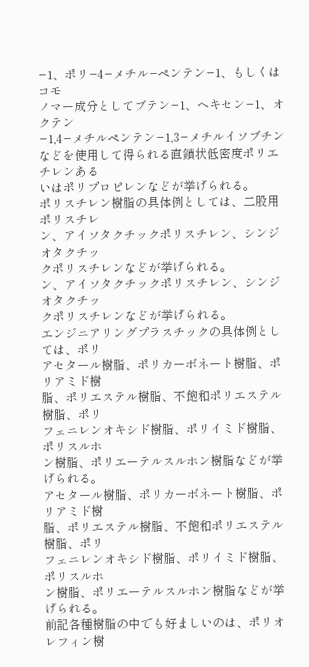−1、ポリ−4−メチル−ペンテン−1、もしくはコモ
ノマー成分としてブテン−1、ヘキセン−1、オクテン
−1,4−メチルペンテン−1,3−メチルイソブチン
などを使用して得られる直鎖状低密度ポリエチレンある
いはポリプロピレンなどが挙げられる。
ポリスチレン樹脂の具体例としては、二股用ポリスチレ
ン、アイソタクチックポリスチレン、シンジオタクチッ
クポリスチレンなどが挙げられる。
ン、アイソタクチックポリスチレン、シンジオタクチッ
クポリスチレンなどが挙げられる。
エンジニアリングプラスチックの具体例としては、ポリ
アセタール樹脂、ポリカーボネート樹脂、ポリアミド樹
脂、ポリエステル樹脂、不飽和ポリエステル樹脂、ポリ
フェニレンオキシド樹脂、ポリイミド樹脂、ポリスルホ
ン樹脂、ポリエーテルスルホン樹脂などが挙げられる。
アセタール樹脂、ポリカーボネート樹脂、ポリアミド樹
脂、ポリエステル樹脂、不飽和ポリエステル樹脂、ポリ
フェニレンオキシド樹脂、ポリイミド樹脂、ポリスルホ
ン樹脂、ポリエーテルスルホン樹脂などが挙げられる。
前記各種樹脂の中でも好ましいのは、ポリオレフィン樹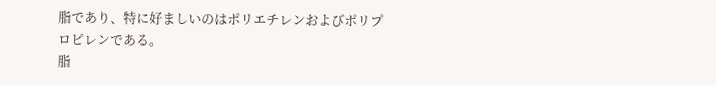脂であり、特に好ましいのはポリエチレンおよびポリプ
ロピレンである。
脂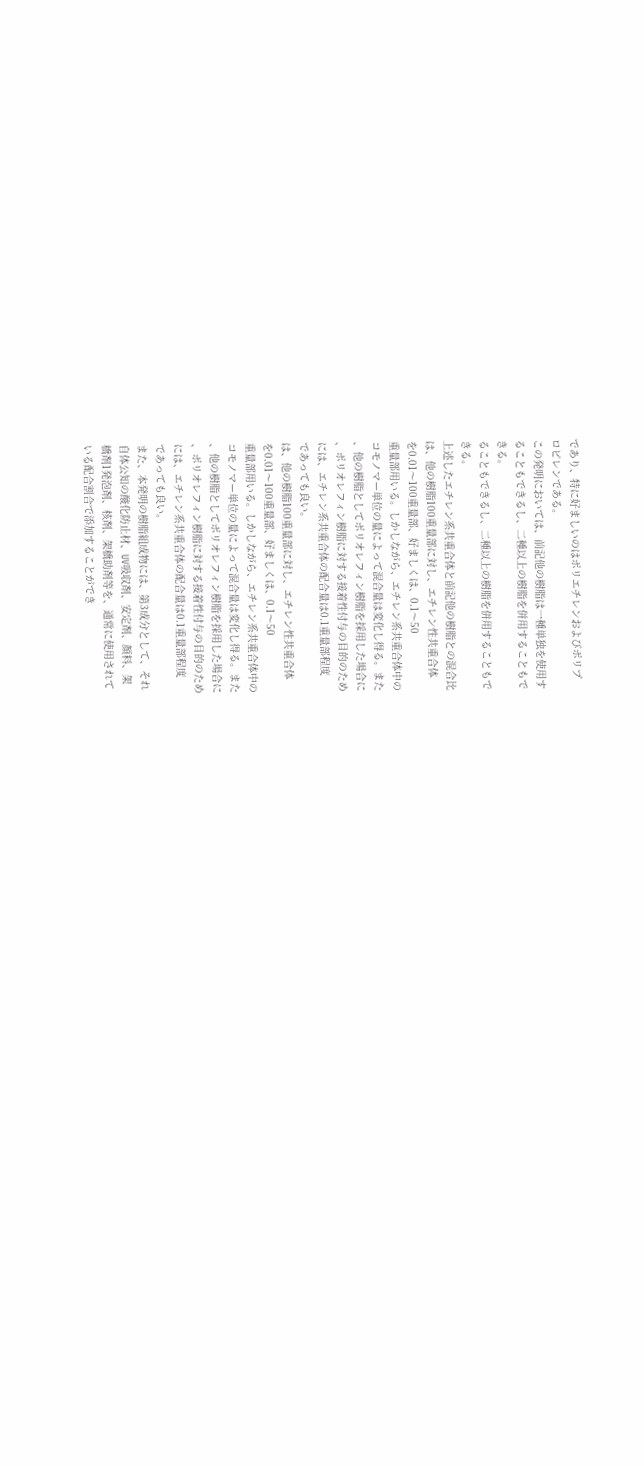であり、特に好ましいのはポリエチレンおよびポリプ
ロピレンである。
この発明においては、前記他の樹脂は一種単独を使用す
ることもできるし、二種以上の樹脂を併用することもで
きる。
ることもできるし、二種以上の樹脂を併用することもで
きる。
上述したエチレン系共重合体と前記他の樹脂との混合比
は、他の樹脂100重量部に対し、エチレン性共重合体
を0.01〜100重量部、好ましくは、0.1〜50
重量部用いる。しかしながら、エチレン系共重合体中の
コモノマー単位の量によって混合量は変化し得る。また
、他の樹脂としてポリオレフィン樹脂を採用した場合に
、ポリオレフィン樹脂に対する接着性付与の目的のため
には、エチレン系共重合体の配合量は0.1重量部程度
であっても良い。
は、他の樹脂100重量部に対し、エチレン性共重合体
を0.01〜100重量部、好ましくは、0.1〜50
重量部用いる。しかしながら、エチレン系共重合体中の
コモノマー単位の量によって混合量は変化し得る。また
、他の樹脂としてポリオレフィン樹脂を採用した場合に
、ポリオレフィン樹脂に対する接着性付与の目的のため
には、エチレン系共重合体の配合量は0.1重量部程度
であっても良い。
また、本発明の樹脂組成物には、第3成分として、それ
自体公知の酸化防止材、UV吸収剤、安定剤、顔料、架
橋剤1発泡剤、核剤、架橋助剤等を、通常に使用されて
いる配合割合で添加することができ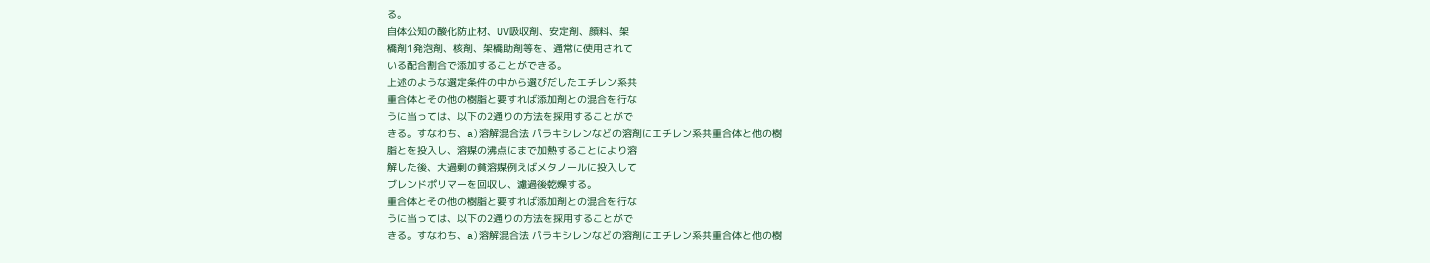る。
自体公知の酸化防止材、UV吸収剤、安定剤、顔料、架
橋剤1発泡剤、核剤、架橋助剤等を、通常に使用されて
いる配合割合で添加することができる。
上述のような選定条件の中から選びだしたエチレン系共
重合体とその他の樹脂と要すれば添加剤との混合を行な
うに当っては、以下の2通りの方法を採用することがで
きる。すなわち、a)溶解混合法 パラキシレンなどの溶剤にエチレン系共重合体と他の樹
脂とを投入し、溶媒の沸点にまで加熱することにより溶
解した後、大過剰の貧溶媒例えばメタノールに投入して
ブレンドポリマーを回収し、濾過後乾燥する。
重合体とその他の樹脂と要すれば添加剤との混合を行な
うに当っては、以下の2通りの方法を採用することがで
きる。すなわち、a)溶解混合法 パラキシレンなどの溶剤にエチレン系共重合体と他の樹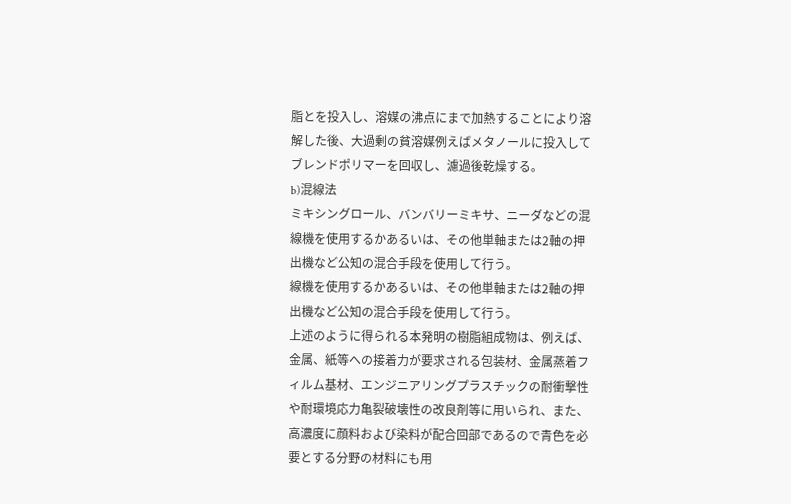脂とを投入し、溶媒の沸点にまで加熱することにより溶
解した後、大過剰の貧溶媒例えばメタノールに投入して
ブレンドポリマーを回収し、濾過後乾燥する。
b)混線法
ミキシングロール、バンバリーミキサ、ニーダなどの混
線機を使用するかあるいは、その他単軸または2軸の押
出機など公知の混合手段を使用して行う。
線機を使用するかあるいは、その他単軸または2軸の押
出機など公知の混合手段を使用して行う。
上述のように得られる本発明の樹脂組成物は、例えば、
金属、紙等への接着力が要求される包装材、金属蒸着フ
ィルム基材、エンジニアリングプラスチックの耐衝撃性
や耐環境応力亀裂破壊性の改良剤等に用いられ、また、
高濃度に顔料および染料が配合回部であるので青色を必
要とする分野の材料にも用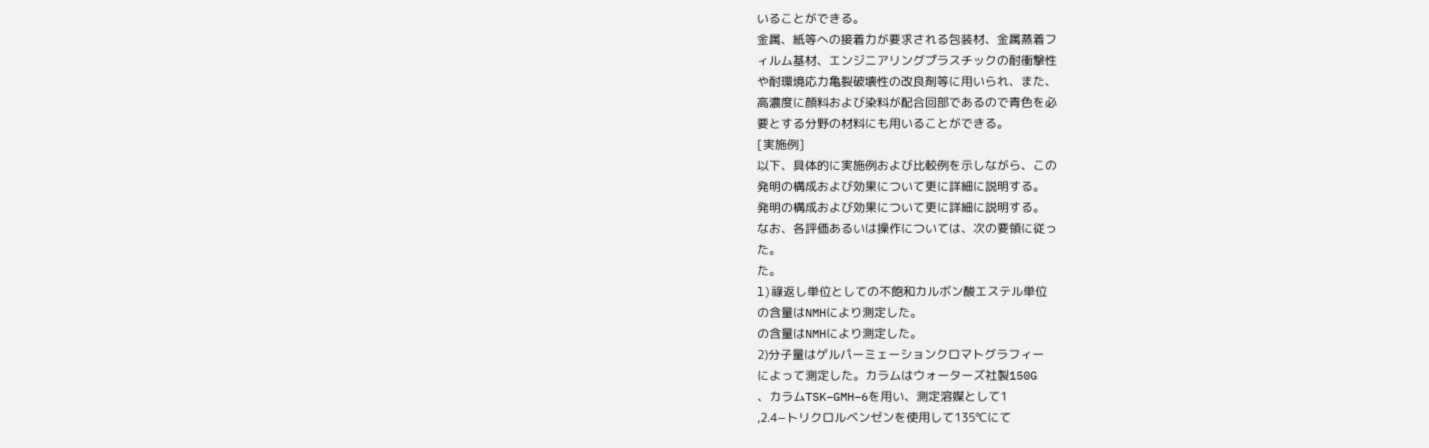いることができる。
金属、紙等への接着力が要求される包装材、金属蒸着フ
ィルム基材、エンジニアリングプラスチックの耐衝撃性
や耐環境応力亀裂破壊性の改良剤等に用いられ、また、
高濃度に顔料および染料が配合回部であるので青色を必
要とする分野の材料にも用いることができる。
[実施例]
以下、具体的に実施例および比較例を示しながら、この
発明の構成および効果について更に詳細に説明する。
発明の構成および効果について更に詳細に説明する。
なお、各評価あるいは操作については、次の要領に従っ
た。
た。
l)祿返し単位としての不飽和カルボン酸エステル単位
の含量はNMHにより測定した。
の含量はNMHにより測定した。
2)分子量はゲルパーミェーションクロマトグラフィー
によって測定した。カラムはウォーターズ社製150G
、カラムTSK−GMH−6を用い、測定溶媒として1
,2.4−トリクロルベンゼンを使用して135℃にて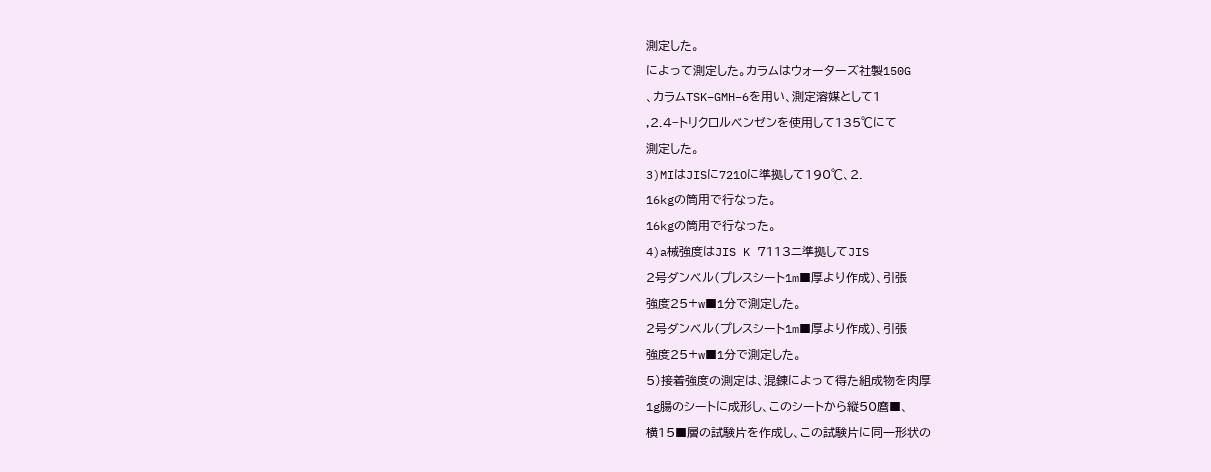測定した。
によって測定した。カラムはウォーターズ社製150G
、カラムTSK−GMH−6を用い、測定溶媒として1
,2.4−トリクロルベンゼンを使用して135℃にて
測定した。
3)MIはJISに721Oに準拠して190℃、2.
16kgの筒用で行なった。
16kgの筒用で行なった。
4)a械強度はJIS K 7113ニ準拠してJIS
2号ダンベル(プレスシート1m■厚より作成)、引張
強度25+w■1分で測定した。
2号ダンベル(プレスシート1m■厚より作成)、引張
強度25+w■1分で測定した。
5)接着強度の測定は、混錬によって得た組成物を肉厚
1g腸のシートに成形し、このシートから縦50麿■、
横15■層の試験片を作成し、この試験片に同一形状の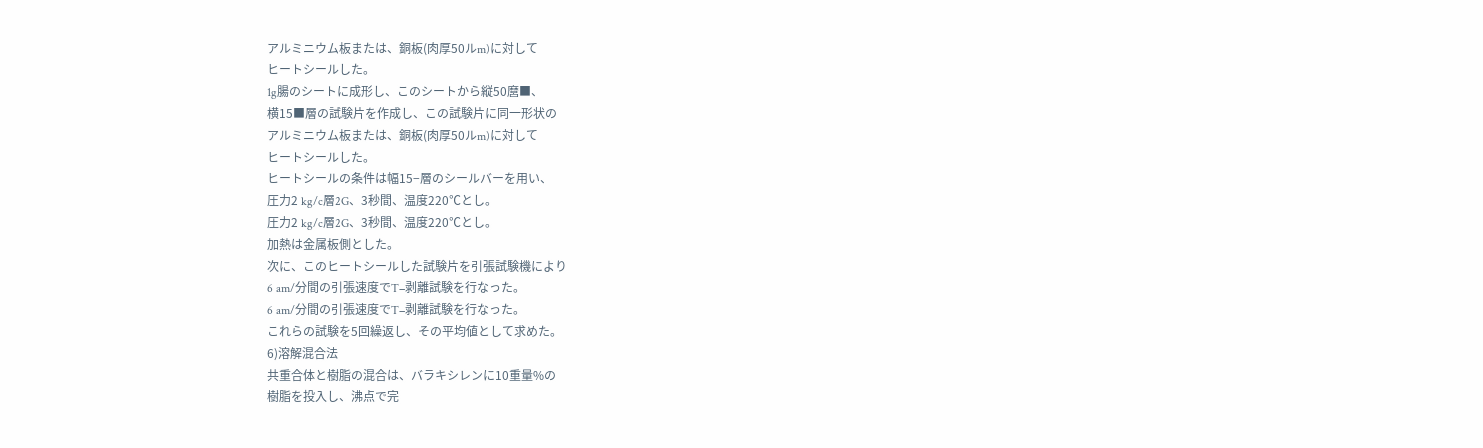アルミニウム板または、銅板(肉厚50ルm)に対して
ヒートシールした。
1g腸のシートに成形し、このシートから縦50麿■、
横15■層の試験片を作成し、この試験片に同一形状の
アルミニウム板または、銅板(肉厚50ルm)に対して
ヒートシールした。
ヒートシールの条件は幅15−層のシールバーを用い、
圧力2 kg/c層2G、3秒間、温度220℃とし。
圧力2 kg/c層2G、3秒間、温度220℃とし。
加熱は金属板側とした。
次に、このヒートシールした試験片を引張試験機により
6 am/分間の引張速度でT−剥離試験を行なった。
6 am/分間の引張速度でT−剥離試験を行なった。
これらの試験を5回繰返し、その平均値として求めた。
6)溶解混合法
共重合体と樹脂の混合は、バラキシレンに10重量%の
樹脂を投入し、沸点で完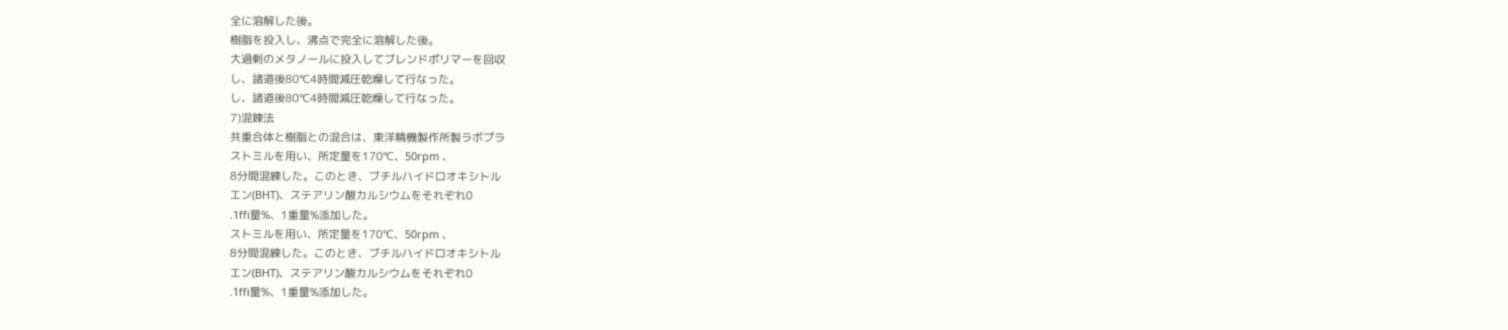全に溶解した後。
樹脂を投入し、沸点で完全に溶解した後。
大過剰のメタノールに投入してブレンドポリマーを回収
し、諸道後80℃4時間減圧乾燥して行なった。
し、諸道後80℃4時間減圧乾燥して行なった。
7)混錬法
共重合体と樹脂との混合は、東洋精機製作所製ラボプラ
ストミルを用い、所定量を170℃、50rpm 、
8分間混練した。このとき、ブチルハイドロオキシトル
エン(BHT)、ステアリン酸カルシウムをそれぞれ0
.1ffi量%、1重量%添加した。
ストミルを用い、所定量を170℃、50rpm 、
8分間混練した。このとき、ブチルハイドロオキシトル
エン(BHT)、ステアリン酸カルシウムをそれぞれ0
.1ffi量%、1重量%添加した。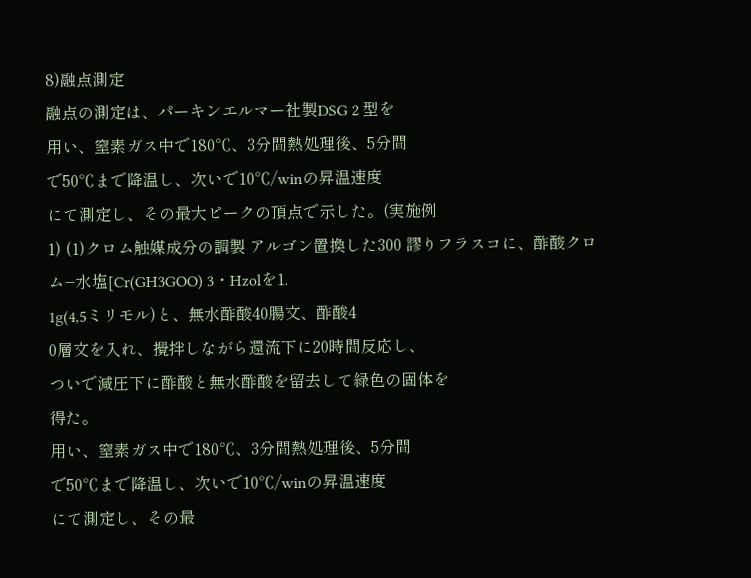8)融点測定
融点の測定は、パーキンエルマー社製DSG 2 型を
用い、窒素ガス中で180℃、3分間熱処理後、5分間
で50℃まで降温し、次いで10℃/winの昇温速度
にて測定し、その最大ピークの頂点で示した。(実施例
1) (1)クロム触媒成分の調製 アルゴン置換した300 謬りフラスコに、酢酸クロ
ム−水塩[Cr(GH3GOO) 3・Hzolを1.
1g(4,5ミリモル)と、無水酢酸40腸文、酢酸4
0層文を入れ、攪拌しながら還流下に20時間反応し、
ついで減圧下に酢酸と無水酢酸を留去して緑色の固体を
得た。
用い、窒素ガス中で180℃、3分間熱処理後、5分間
で50℃まで降温し、次いで10℃/winの昇温速度
にて測定し、その最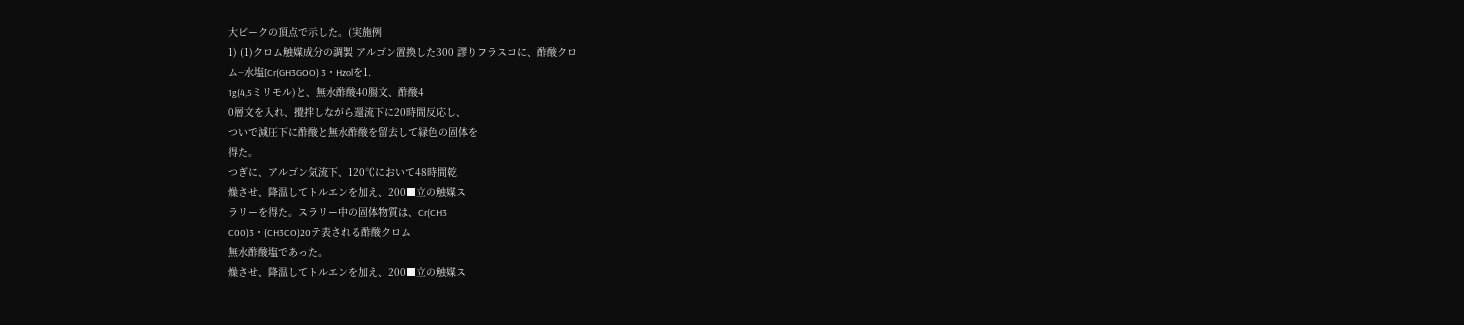大ピークの頂点で示した。(実施例
1) (1)クロム触媒成分の調製 アルゴン置換した300 謬りフラスコに、酢酸クロ
ム−水塩[Cr(GH3GOO) 3・Hzolを1.
1g(4,5ミリモル)と、無水酢酸40腸文、酢酸4
0層文を入れ、攪拌しながら還流下に20時間反応し、
ついで減圧下に酢酸と無水酢酸を留去して緑色の固体を
得た。
つぎに、アルゴン気流下、120℃において48時間乾
燥させ、降温してトルエンを加え、200■立の触媒ス
ラリーを得た。スラリー中の固体物質は、Cr(CH3
C00)3・(CH3CO)20テ表される酢酸クロム
無水酢酸塩であった。
燥させ、降温してトルエンを加え、200■立の触媒ス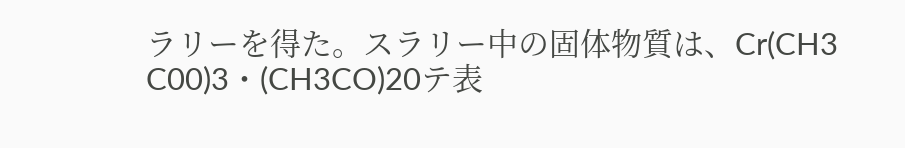ラリーを得た。スラリー中の固体物質は、Cr(CH3
C00)3・(CH3CO)20テ表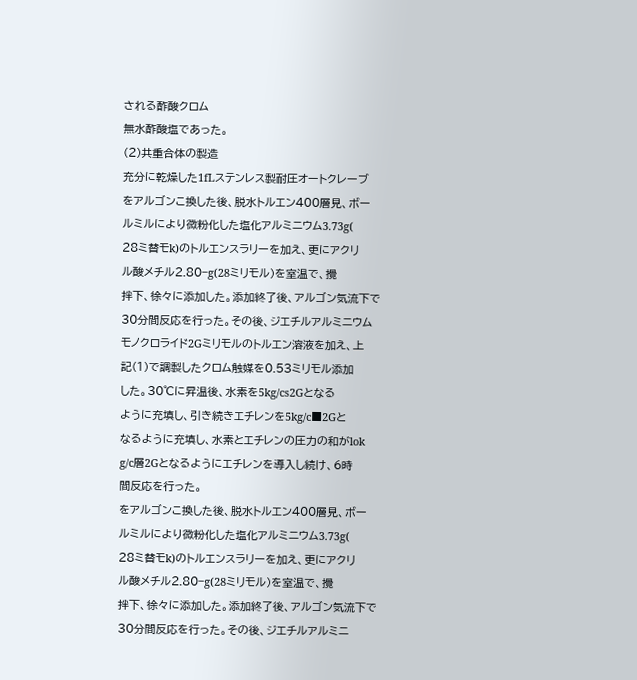される酢酸クロム
無水酢酸塩であった。
(2)共重合体の製造
充分に乾燥した1fLステンレス製耐圧オートクレーブ
をアルゴンこ換した後、脱水トルエン400層見、ボー
ルミルにより微粉化した塩化アルミニウム3.73g(
28ミ替モk)のトルエンスラリーを加え、更にアクリ
ル酸メチル2.80−g(28ミリモル)を室温で、攪
拌下、徐々に添加した。添加終了後、アルゴン気流下で
30分間反応を行った。その後、ジエチルアルミニウム
モノクロライド2Gミリモルのトルエン溶液を加え、上
記(1)で調製したクロム触媒を0.53ミリモル添加
した。30℃に昇温後、水素を5kg/cs2Gとなる
ように充填し、引き続きエチレンを5kg/c■2Gと
なるように充填し、水素とエチレンの圧力の和がlok
g/c層2Gとなるようにエチレンを導入し続け、6時
間反応を行った。
をアルゴンこ換した後、脱水トルエン400層見、ボー
ルミルにより微粉化した塩化アルミニウム3.73g(
28ミ替モk)のトルエンスラリーを加え、更にアクリ
ル酸メチル2.80−g(28ミリモル)を室温で、攪
拌下、徐々に添加した。添加終了後、アルゴン気流下で
30分間反応を行った。その後、ジエチルアルミニ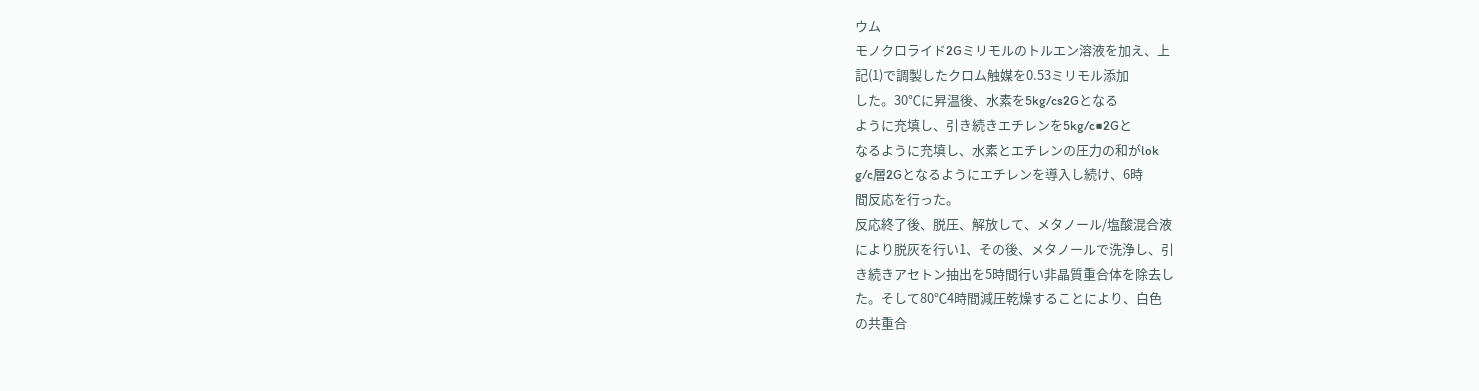ウム
モノクロライド2Gミリモルのトルエン溶液を加え、上
記(1)で調製したクロム触媒を0.53ミリモル添加
した。30℃に昇温後、水素を5kg/cs2Gとなる
ように充填し、引き続きエチレンを5kg/c■2Gと
なるように充填し、水素とエチレンの圧力の和がlok
g/c層2Gとなるようにエチレンを導入し続け、6時
間反応を行った。
反応終了後、脱圧、解放して、メタノール/塩酸混合液
により脱灰を行い1、その後、メタノールで洗浄し、引
き続きアセトン抽出を5時間行い非晶質重合体を除去し
た。そして80℃4時間減圧乾燥することにより、白色
の共重合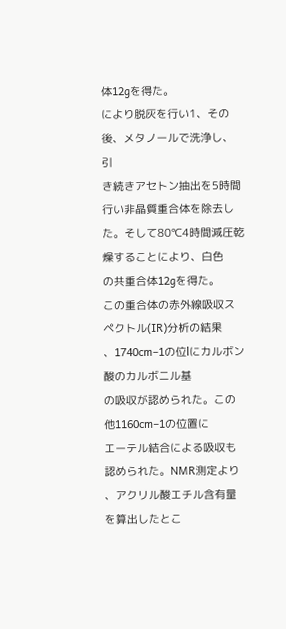体12gを得た。
により脱灰を行い1、その後、メタノールで洗浄し、引
き続きアセトン抽出を5時間行い非晶質重合体を除去し
た。そして80℃4時間減圧乾燥することにより、白色
の共重合体12gを得た。
この重合体の赤外線吸収スペクトル(IR)分析の結果
、1740cm−1の位lにカルボン酸のカルボニル基
の吸収が認められた。この他1160cm−1の位置に
エーテル結合による吸収も認められた。NMR測定より
、アクリル酸エチル含有量を算出したとこ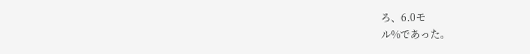ろ、6.0モ
ル%であった。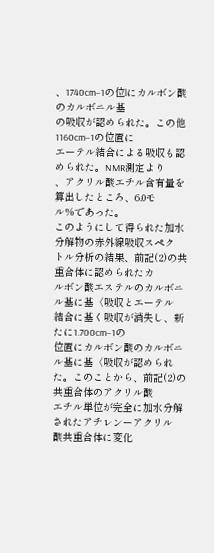、1740cm−1の位lにカルボン酸のカルボニル基
の吸収が認められた。この他1160cm−1の位置に
エーテル結合による吸収も認められた。NMR測定より
、アクリル酸エチル含有量を算出したところ、6.0モ
ル%であった。
このようにして得られた加水分解物の赤外線吸収スペク
トル分析の結果、前記(2)の共重合体に認められたカ
ルボン酸エステルのカルボニル基に基〈吸収とエーテル
結合に基く吸収が消失し、新たに1.700cm−1の
位置にカルボン酸のカルボニル基に基〈吸収が認められ
た。このことから、前記(2)の共重合体のアクリル酸
エチル単位が完全に加水分解されたアチレンーアクリル
酸共重合体に変化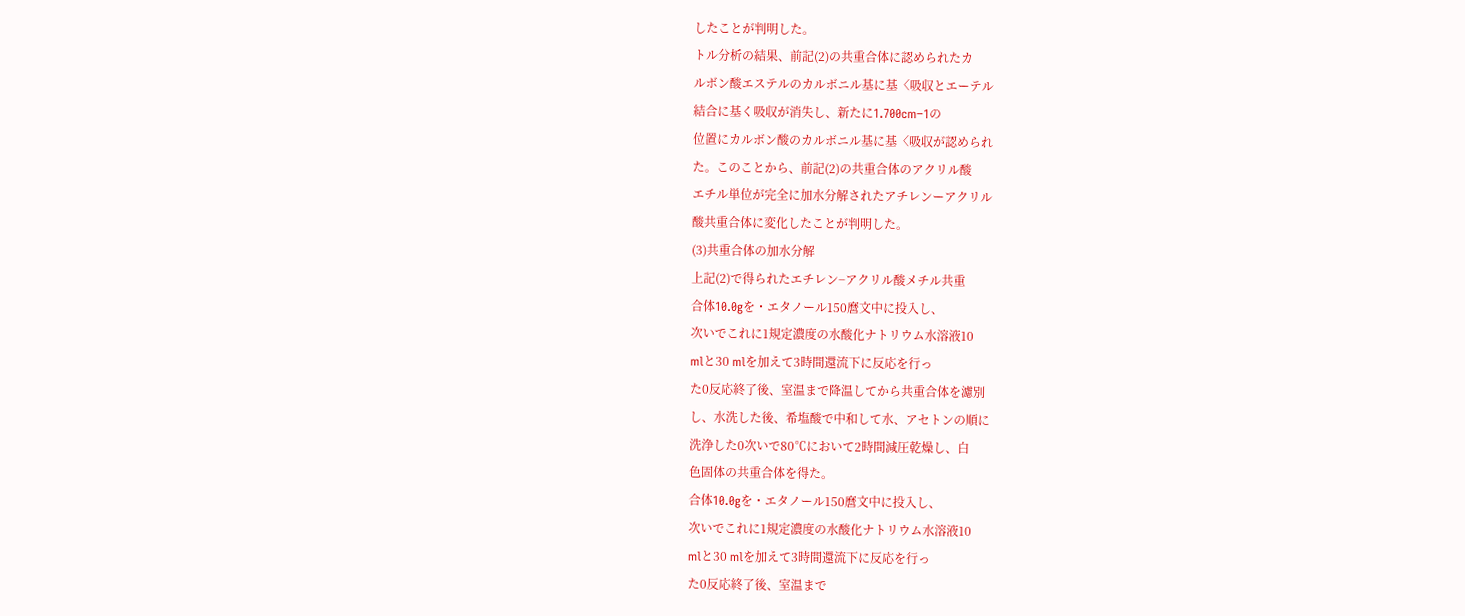したことが判明した。
トル分析の結果、前記(2)の共重合体に認められたカ
ルボン酸エステルのカルボニル基に基〈吸収とエーテル
結合に基く吸収が消失し、新たに1.700cm−1の
位置にカルボン酸のカルボニル基に基〈吸収が認められ
た。このことから、前記(2)の共重合体のアクリル酸
エチル単位が完全に加水分解されたアチレンーアクリル
酸共重合体に変化したことが判明した。
(3)共重合体の加水分解
上記(2)で得られたエチレン−アクリル酸メチル共重
合体10.0gを・エタノール150麿文中に投入し、
次いでこれに1規定濃度の水酸化ナトリウム水溶液10
mlと30 mlを加えて3時間還流下に反応を行っ
た0反応終了後、室温まで降温してから共重合体を濾別
し、水洗した後、希塩酸で中和して水、アセトンの順に
洗浄した0次いで80℃において2時間減圧乾燥し、白
色固体の共重合体を得た。
合体10.0gを・エタノール150麿文中に投入し、
次いでこれに1規定濃度の水酸化ナトリウム水溶液10
mlと30 mlを加えて3時間還流下に反応を行っ
た0反応終了後、室温まで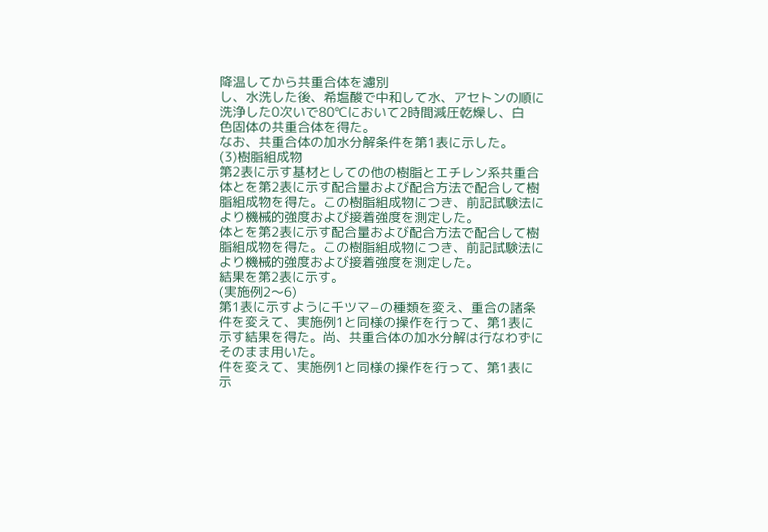降温してから共重合体を濾別
し、水洗した後、希塩酸で中和して水、アセトンの順に
洗浄した0次いで80℃において2時間減圧乾燥し、白
色固体の共重合体を得た。
なお、共重合体の加水分解条件を第1表に示した。
(3)樹脂組成物
第2表に示す基材としての他の樹脂とエチレン系共重合
体とを第2表に示す配合量および配合方法で配合して樹
脂組成物を得た。この樹脂組成物につき、前記試験法に
より機械的強度および接着強度を測定した。
体とを第2表に示す配合量および配合方法で配合して樹
脂組成物を得た。この樹脂組成物につき、前記試験法に
より機械的強度および接着強度を測定した。
結果を第2表に示す。
(実施例2〜6)
第1表に示すように千ツマ−の種類を変え、重合の諸条
件を変えて、実施例1と同様の操作を行って、第1表に
示す結果を得た。尚、共重合体の加水分解は行なわずに
そのまま用いた。
件を変えて、実施例1と同様の操作を行って、第1表に
示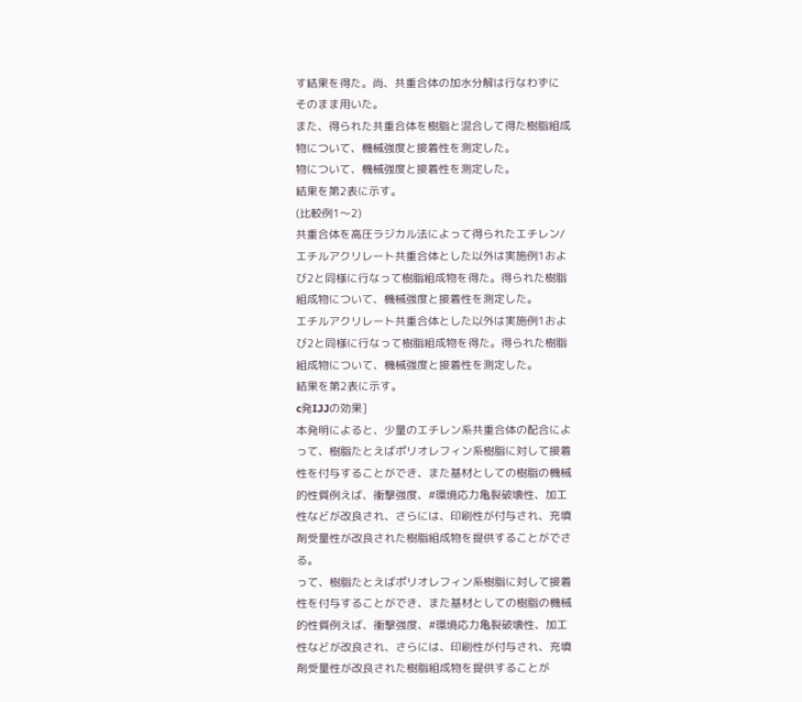す結果を得た。尚、共重合体の加水分解は行なわずに
そのまま用いた。
また、得られた共重合体を樹脂と混合して得た樹脂組成
物について、機械強度と接着性を測定した。
物について、機械強度と接着性を測定した。
結果を第2表に示す。
(比較例1〜2)
共重合体を高圧ラジカル法によって得られたエチレン/
エチルアクリレート共重合体とした以外は実施例1およ
び2と同様に行なって樹脂組成物を得た。得られた樹脂
組成物について、機械強度と接着性を測定した。
エチルアクリレート共重合体とした以外は実施例1およ
び2と同様に行なって樹脂組成物を得た。得られた樹脂
組成物について、機械強度と接着性を測定した。
結果を第2表に示す。
c発IJJの効果]
本発明によると、少量のエチレン系共重合体の配合によ
って、樹脂たとえばポリオレフィン系樹脂に対して接着
性を付与することができ、また基材としての樹脂の機械
的性質例えば、衝撃強度、#環境応力亀裂破壊性、加工
性などが改良され、さらには、印刷性が付与され、充填
剤受量性が改良された樹脂組成物を提供することがでさ
る。
って、樹脂たとえばポリオレフィン系樹脂に対して接着
性を付与することができ、また基材としての樹脂の機械
的性質例えば、衝撃強度、#環境応力亀裂破壊性、加工
性などが改良され、さらには、印刷性が付与され、充填
剤受量性が改良された樹脂組成物を提供することが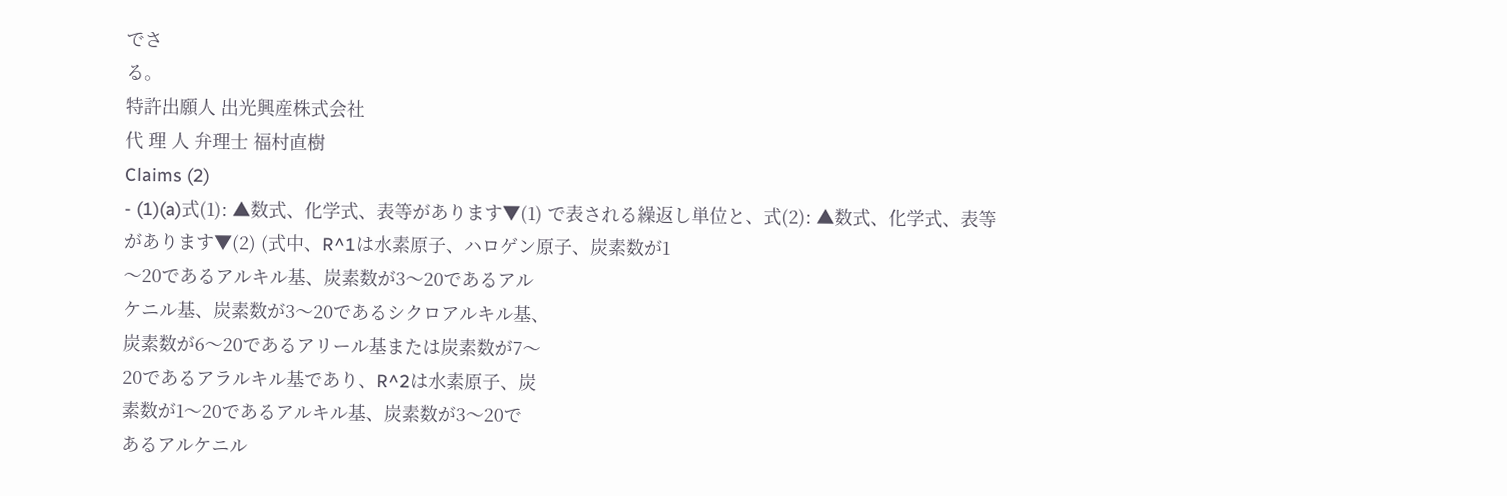でさ
る。
特許出願人 出光興産株式会社
代 理 人 弁理士 福村直樹
Claims (2)
- (1)(a)式(1): ▲数式、化学式、表等があります▼(1) で表される繰返し単位と、式(2): ▲数式、化学式、表等があります▼(2) (式中、R^1は水素原子、ハロゲン原子、炭素数が1
〜20であるアルキル基、炭素数が3〜20であるアル
ケニル基、炭素数が3〜20であるシクロアルキル基、
炭素数が6〜20であるアリール基または炭素数が7〜
20であるアラルキル基であり、R^2は水素原子、炭
素数が1〜20であるアルキル基、炭素数が3〜20で
あるアルケニル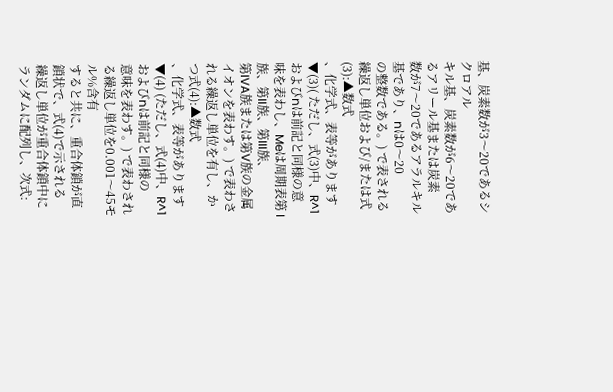基、炭素数が3〜20であるシクロアル
キル基、炭素数が6〜20であるアリール基または炭素
数が7〜20であるアラルキル基であり、nは0〜20
の整数である。) で表される繰返し単位および/または式(3):▲数式
、化学式、表等があります▼(3)( ただし、式(3)中、R^1およびnは前記と同様の意
味を表わし、Meは周期表第 I 族、第II族、第III族、
第IVA族または第V族の金属イオンを表わす。) で表わされる繰返し単位を有し、かつ式(4):▲数式
、化学式、表等があります▼(4) (ただし、式(4)中、R^1およびnは前記と同様の
意味を表わす。) で表わされる繰返し単位を0.001〜45モル%含有
すると共に、重合体鎖が直鎖状で、式(4)で示される
繰返し単位が重合体鎖中にランダムに配列し、次式: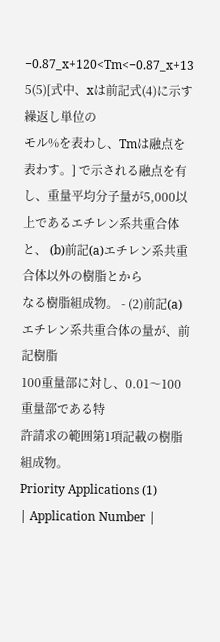−0.87_x+120<Tm<−0.87_x+13
5(5)[式中、xは前記式(4)に示す繰返し単位の
モル%を表わし、Tmは融点を表わす。] で示される融点を有し、重量平均分子量が5,000以
上であるエチレン系共重合体と、 (b)前記(a)エチレン系共重合体以外の樹脂とから
なる樹脂組成物。 - (2)前記(a)エチレン系共重合体の量が、前記樹脂
100重量部に対し、0.01〜100重量部である特
許請求の範囲第1項記載の樹脂組成物。
Priority Applications (1)
| Application Number |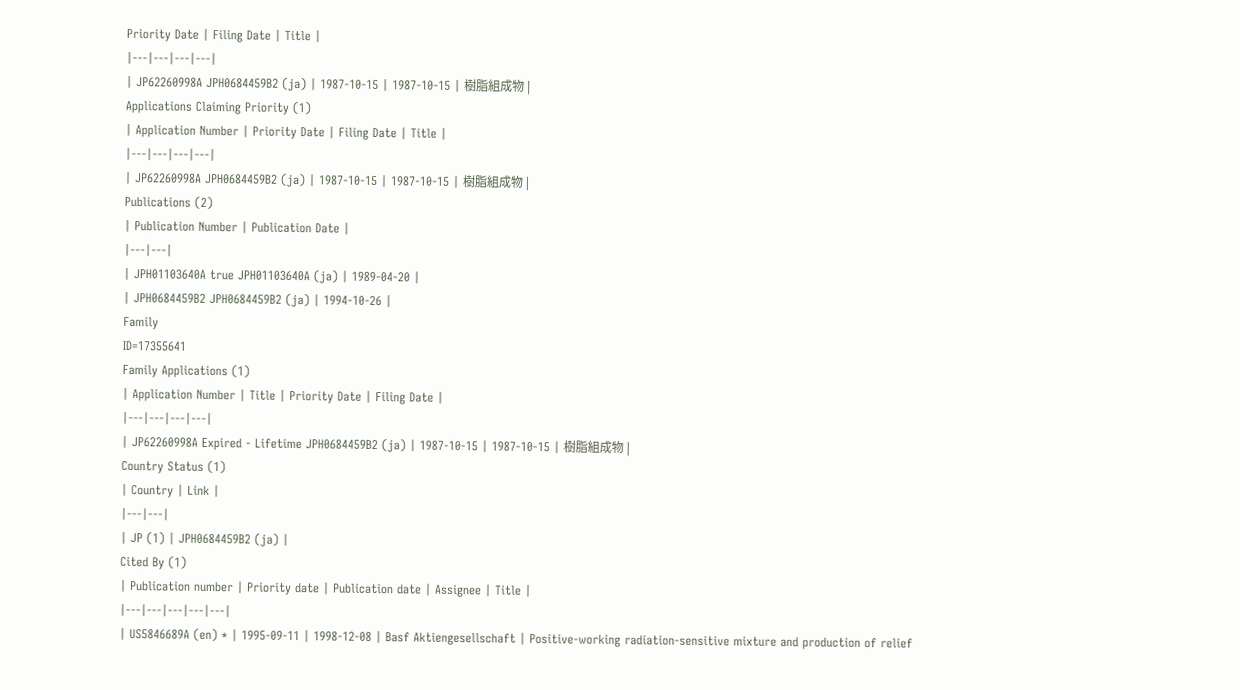Priority Date | Filing Date | Title |
|---|---|---|---|
| JP62260998A JPH0684459B2 (ja) | 1987-10-15 | 1987-10-15 | 樹脂組成物 |
Applications Claiming Priority (1)
| Application Number | Priority Date | Filing Date | Title |
|---|---|---|---|
| JP62260998A JPH0684459B2 (ja) | 1987-10-15 | 1987-10-15 | 樹脂組成物 |
Publications (2)
| Publication Number | Publication Date |
|---|---|
| JPH01103640A true JPH01103640A (ja) | 1989-04-20 |
| JPH0684459B2 JPH0684459B2 (ja) | 1994-10-26 |
Family
ID=17355641
Family Applications (1)
| Application Number | Title | Priority Date | Filing Date |
|---|---|---|---|
| JP62260998A Expired - Lifetime JPH0684459B2 (ja) | 1987-10-15 | 1987-10-15 | 樹脂組成物 |
Country Status (1)
| Country | Link |
|---|---|
| JP (1) | JPH0684459B2 (ja) |
Cited By (1)
| Publication number | Priority date | Publication date | Assignee | Title |
|---|---|---|---|---|
| US5846689A (en) * | 1995-09-11 | 1998-12-08 | Basf Aktiengesellschaft | Positive-working radiation-sensitive mixture and production of relief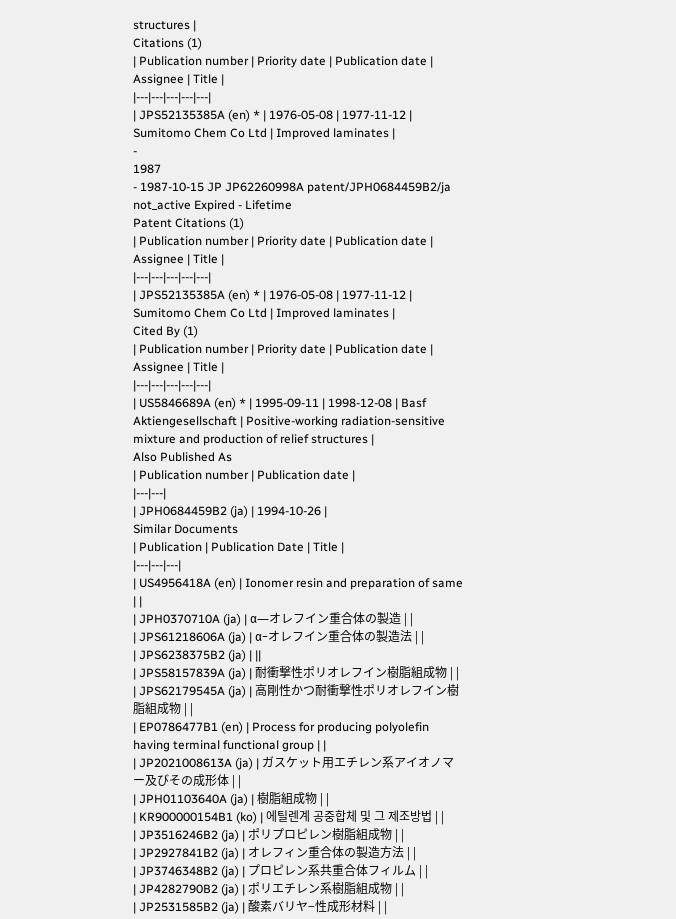structures |
Citations (1)
| Publication number | Priority date | Publication date | Assignee | Title |
|---|---|---|---|---|
| JPS52135385A (en) * | 1976-05-08 | 1977-11-12 | Sumitomo Chem Co Ltd | Improved laminates |
-
1987
- 1987-10-15 JP JP62260998A patent/JPH0684459B2/ja not_active Expired - Lifetime
Patent Citations (1)
| Publication number | Priority date | Publication date | Assignee | Title |
|---|---|---|---|---|
| JPS52135385A (en) * | 1976-05-08 | 1977-11-12 | Sumitomo Chem Co Ltd | Improved laminates |
Cited By (1)
| Publication number | Priority date | Publication date | Assignee | Title |
|---|---|---|---|---|
| US5846689A (en) * | 1995-09-11 | 1998-12-08 | Basf Aktiengesellschaft | Positive-working radiation-sensitive mixture and production of relief structures |
Also Published As
| Publication number | Publication date |
|---|---|
| JPH0684459B2 (ja) | 1994-10-26 |
Similar Documents
| Publication | Publication Date | Title |
|---|---|---|
| US4956418A (en) | Ionomer resin and preparation of same | |
| JPH0370710A (ja) | α―オレフイン重合体の製造 | |
| JPS61218606A (ja) | α−オレフイン重合体の製造法 | |
| JPS6238375B2 (ja) | ||
| JPS58157839A (ja) | 耐衝撃性ポリオレフイン樹脂組成物 | |
| JPS62179545A (ja) | 高剛性かつ耐衝撃性ポリオレフイン樹脂組成物 | |
| EP0786477B1 (en) | Process for producing polyolefin having terminal functional group | |
| JP2021008613A (ja) | ガスケット用エチレン系アイオノマー及びその成形体 | |
| JPH01103640A (ja) | 樹脂組成物 | |
| KR900000154B1 (ko) | 에틸렌계 공중합체 및 그 제조방법 | |
| JP3516246B2 (ja) | ポリプロピレン樹脂組成物 | |
| JP2927841B2 (ja) | オレフィン重合体の製造方法 | |
| JP3746348B2 (ja) | プロピレン系共重合体フィルム | |
| JP4282790B2 (ja) | ポリエチレン系樹脂組成物 | |
| JP2531585B2 (ja) | 酸素バリヤ−性成形材料 | |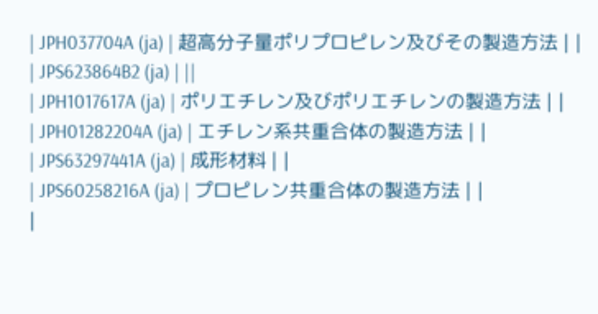| JPH037704A (ja) | 超高分子量ポリプロピレン及びその製造方法 | |
| JPS623864B2 (ja) | ||
| JPH1017617A (ja) | ポリエチレン及びポリエチレンの製造方法 | |
| JPH01282204A (ja) | エチレン系共重合体の製造方法 | |
| JPS63297441A (ja) | 成形材料 | |
| JPS60258216A (ja) | プロピレン共重合体の製造方法 | |
|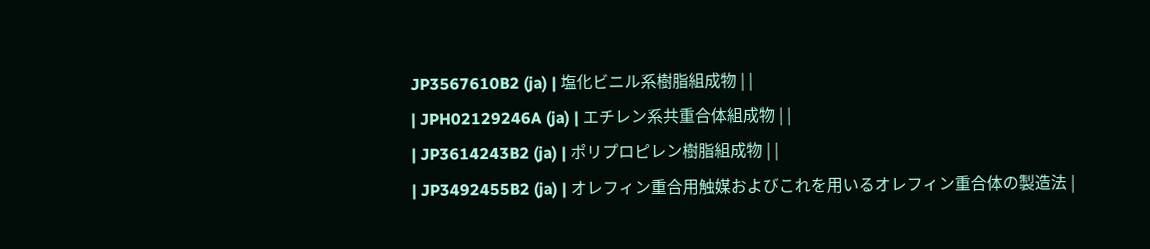JP3567610B2 (ja) | 塩化ビニル系樹脂組成物 | |
| JPH02129246A (ja) | エチレン系共重合体組成物 | |
| JP3614243B2 (ja) | ポリプロピレン樹脂組成物 | |
| JP3492455B2 (ja) | オレフィン重合用触媒およびこれを用いるオレフィン重合体の製造法 |